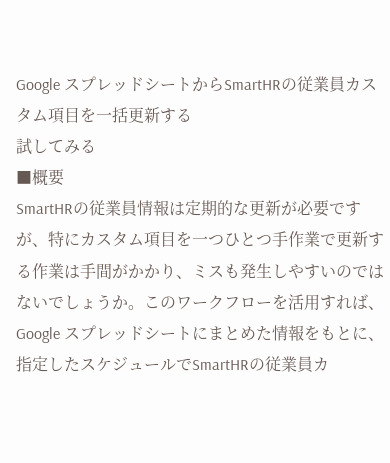Google スプレッドシートからSmartHRの従業員カスタム項目を一括更新する
試してみる
■概要
SmartHRの従業員情報は定期的な更新が必要ですが、特にカスタム項目を一つひとつ手作業で更新する作業は手間がかかり、ミスも発生しやすいのではないでしょうか。このワークフローを活用すれば、Google スプレッドシートにまとめた情報をもとに、指定したスケジュールでSmartHRの従業員カ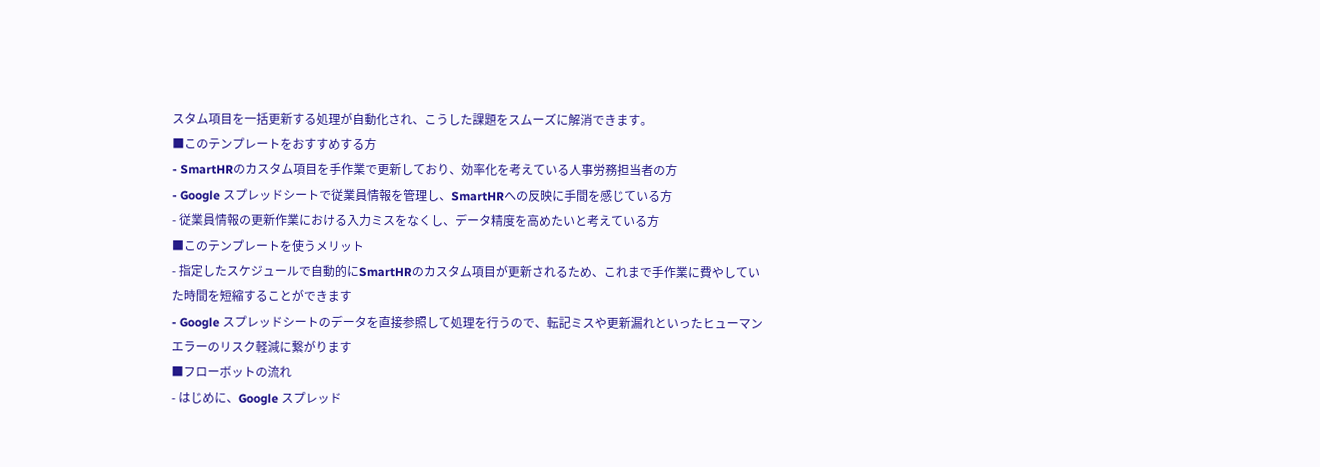スタム項目を一括更新する処理が自動化され、こうした課題をスムーズに解消できます。
■このテンプレートをおすすめする方
- SmartHRのカスタム項目を手作業で更新しており、効率化を考えている人事労務担当者の方
- Google スプレッドシートで従業員情報を管理し、SmartHRへの反映に手間を感じている方
- 従業員情報の更新作業における入力ミスをなくし、データ精度を高めたいと考えている方
■このテンプレートを使うメリット
- 指定したスケジュールで自動的にSmartHRのカスタム項目が更新されるため、これまで手作業に費やしていた時間を短縮することができます
- Google スプレッドシートのデータを直接参照して処理を行うので、転記ミスや更新漏れといったヒューマンエラーのリスク軽減に繋がります
■フローボットの流れ
- はじめに、Google スプレッド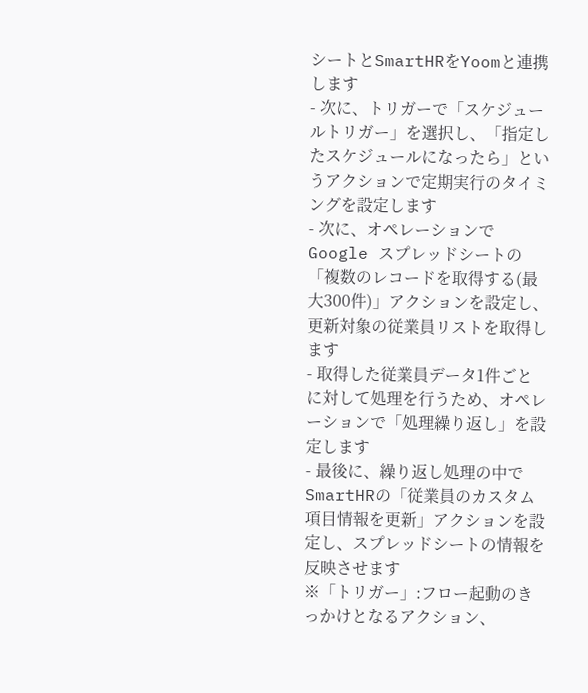シートとSmartHRをYoomと連携します
- 次に、トリガーで「スケジュールトリガー」を選択し、「指定したスケジュールになったら」というアクションで定期実行のタイミングを設定します
- 次に、オペレーションでGoogle スプレッドシートの「複数のレコードを取得する(最大300件)」アクションを設定し、更新対象の従業員リストを取得します
- 取得した従業員データ1件ごとに対して処理を行うため、オペレーションで「処理繰り返し」を設定します
- 最後に、繰り返し処理の中でSmartHRの「従業員のカスタム項目情報を更新」アクションを設定し、スプレッドシートの情報を反映させます
※「トリガー」:フロー起動のきっかけとなるアクション、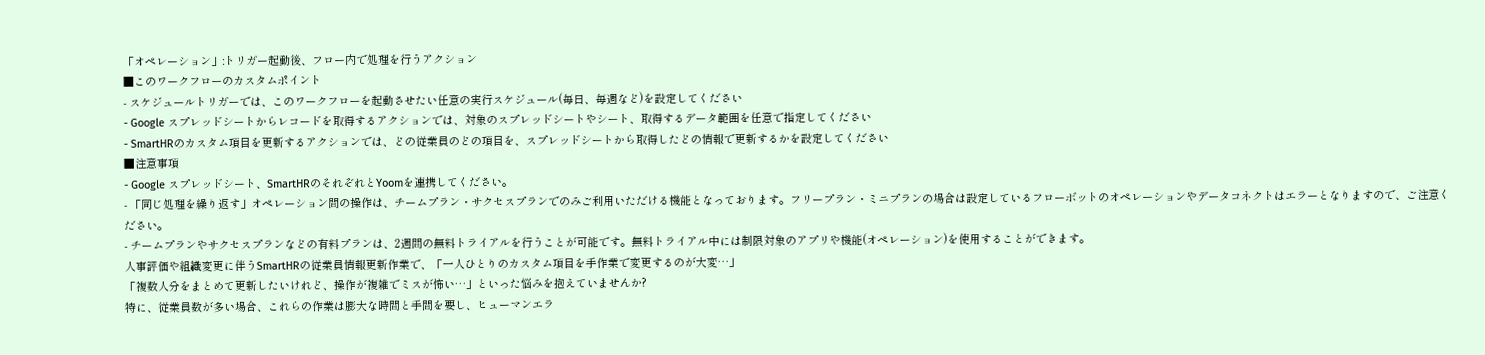「オペレーション」:トリガー起動後、フロー内で処理を行うアクション
■このワークフローのカスタムポイント
- スケジュールトリガーでは、このワークフローを起動させたい任意の実行スケジュール(毎日、毎週など)を設定してください
- Google スプレッドシートからレコードを取得するアクションでは、対象のスプレッドシートやシート、取得するデータ範囲を任意で指定してください
- SmartHRのカスタム項目を更新するアクションでは、どの従業員のどの項目を、スプレッドシートから取得したどの情報で更新するかを設定してください
■注意事項
- Google スプレッドシート、SmartHRのそれぞれとYoomを連携してください。
- 「同じ処理を繰り返す」オペレーション間の操作は、チームプラン・サクセスプランでのみご利用いただける機能となっております。フリープラン・ミニプランの場合は設定しているフローボットのオペレーションやデータコネクトはエラーとなりますので、ご注意ください。
- チームプランやサクセスプランなどの有料プランは、2週間の無料トライアルを行うことが可能です。無料トライアル中には制限対象のアプリや機能(オペレーション)を使用することができます。
人事評価や組織変更に伴うSmartHRの従業員情報更新作業で、「一人ひとりのカスタム項目を手作業で変更するのが大変…」
「複数人分をまとめて更新したいけれど、操作が複雑でミスが怖い…」といった悩みを抱えていませんか?
特に、従業員数が多い場合、これらの作業は膨大な時間と手間を要し、ヒューマンエラ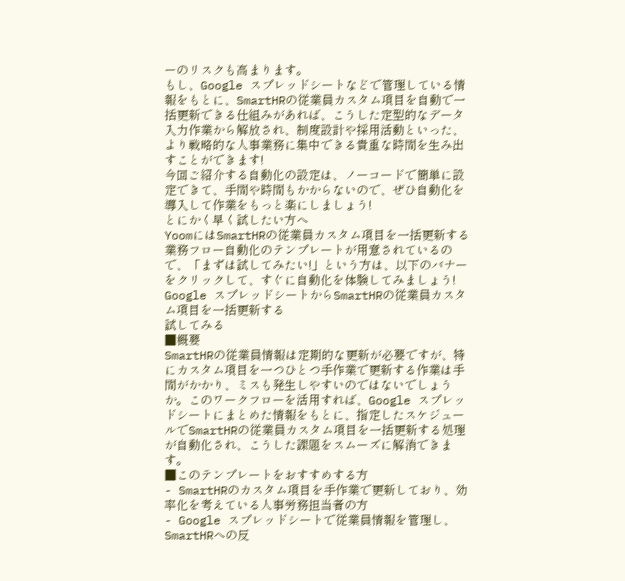ーのリスクも高まります。
もし、Google スプレッドシートなどで管理している情報をもとに、SmartHRの従業員カスタム項目を自動で一括更新できる仕組みがあれば、こうした定型的なデータ入力作業から解放され、制度設計や採用活動といった、より戦略的な人事業務に集中できる貴重な時間を生み出すことができます!
今回ご紹介する自動化の設定は、ノーコードで簡単に設定できて、手間や時間もかからないので、ぜひ自動化を導入して作業をもっと楽にしましょう!
とにかく早く試したい方へ
YoomにはSmartHRの従業員カスタム項目を一括更新する業務フロー自動化のテンプレートが用意されているので、「まずは試してみたい!」という方は、以下のバナーをクリックして、すぐに自動化を体験してみましょう!
Google スプレッドシートからSmartHRの従業員カスタム項目を一括更新する
試してみる
■概要
SmartHRの従業員情報は定期的な更新が必要ですが、特にカスタム項目を一つひとつ手作業で更新する作業は手間がかかり、ミスも発生しやすいのではないでしょうか。このワークフローを活用すれば、Google スプレッドシートにまとめた情報をもとに、指定したスケジュールでSmartHRの従業員カスタム項目を一括更新する処理が自動化され、こうした課題をスムーズに解消できます。
■このテンプレートをおすすめする方
- SmartHRのカスタム項目を手作業で更新しており、効率化を考えている人事労務担当者の方
- Google スプレッドシートで従業員情報を管理し、SmartHRへの反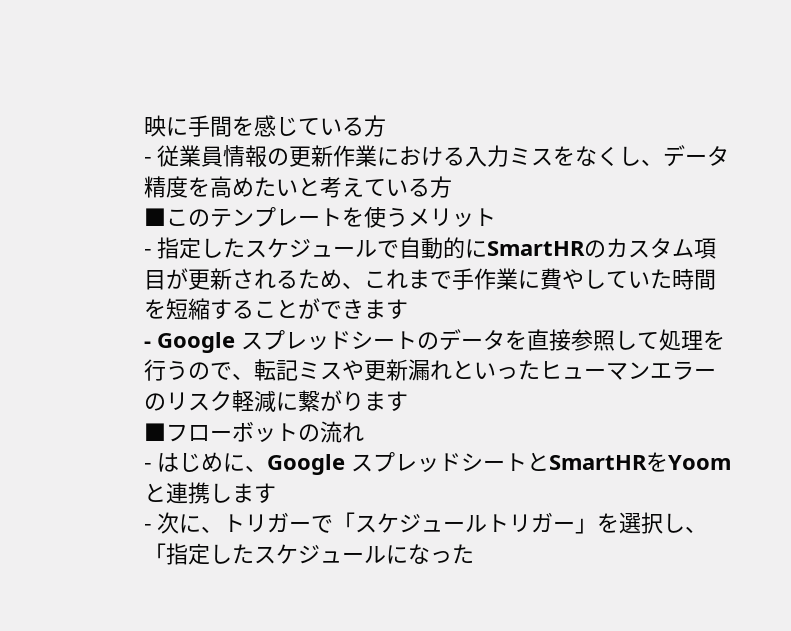映に手間を感じている方
- 従業員情報の更新作業における入力ミスをなくし、データ精度を高めたいと考えている方
■このテンプレートを使うメリット
- 指定したスケジュールで自動的にSmartHRのカスタム項目が更新されるため、これまで手作業に費やしていた時間を短縮することができます
- Google スプレッドシートのデータを直接参照して処理を行うので、転記ミスや更新漏れといったヒューマンエラーのリスク軽減に繋がります
■フローボットの流れ
- はじめに、Google スプレッドシートとSmartHRをYoomと連携します
- 次に、トリガーで「スケジュールトリガー」を選択し、「指定したスケジュールになった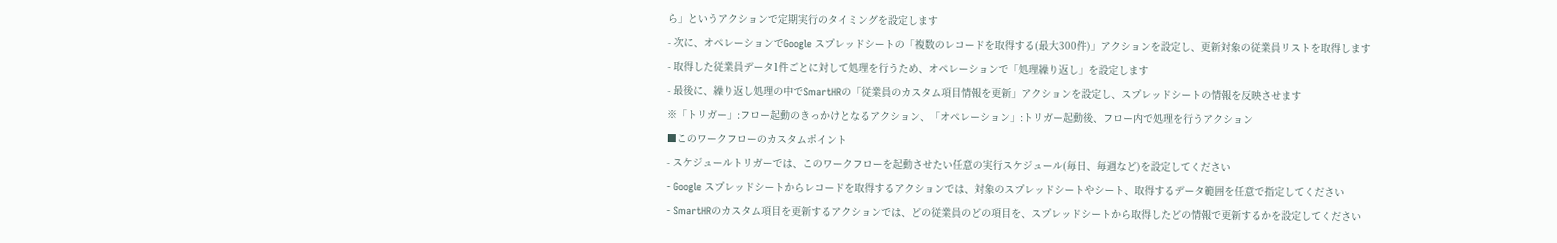ら」というアクションで定期実行のタイミングを設定します
- 次に、オペレーションでGoogle スプレッドシートの「複数のレコードを取得する(最大300件)」アクションを設定し、更新対象の従業員リストを取得します
- 取得した従業員データ1件ごとに対して処理を行うため、オペレーションで「処理繰り返し」を設定します
- 最後に、繰り返し処理の中でSmartHRの「従業員のカスタム項目情報を更新」アクションを設定し、スプレッドシートの情報を反映させます
※「トリガー」:フロー起動のきっかけとなるアクション、「オペレーション」:トリガー起動後、フロー内で処理を行うアクション
■このワークフローのカスタムポイント
- スケジュールトリガーでは、このワークフローを起動させたい任意の実行スケジュール(毎日、毎週など)を設定してください
- Google スプレッドシートからレコードを取得するアクションでは、対象のスプレッドシートやシート、取得するデータ範囲を任意で指定してください
- SmartHRのカスタム項目を更新するアクションでは、どの従業員のどの項目を、スプレッドシートから取得したどの情報で更新するかを設定してください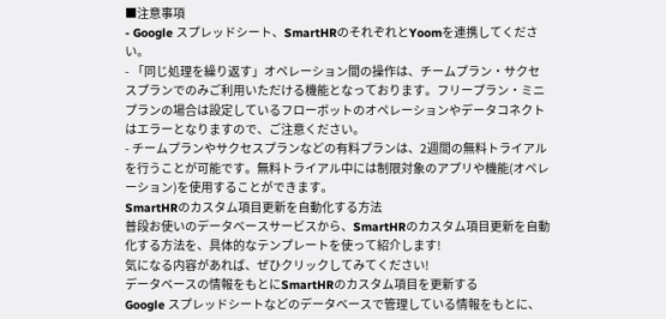■注意事項
- Google スプレッドシート、SmartHRのそれぞれとYoomを連携してください。
- 「同じ処理を繰り返す」オペレーション間の操作は、チームプラン・サクセスプランでのみご利用いただける機能となっております。フリープラン・ミニプランの場合は設定しているフローボットのオペレーションやデータコネクトはエラーとなりますので、ご注意ください。
- チームプランやサクセスプランなどの有料プランは、2週間の無料トライアルを行うことが可能です。無料トライアル中には制限対象のアプリや機能(オペレーション)を使用することができます。
SmartHRのカスタム項目更新を自動化する方法
普段お使いのデータベースサービスから、SmartHRのカスタム項目更新を自動化する方法を、具体的なテンプレートを使って紹介します!
気になる内容があれば、ぜひクリックしてみてください!
データベースの情報をもとにSmartHRのカスタム項目を更新する
Google スプレッドシートなどのデータベースで管理している情報をもとに、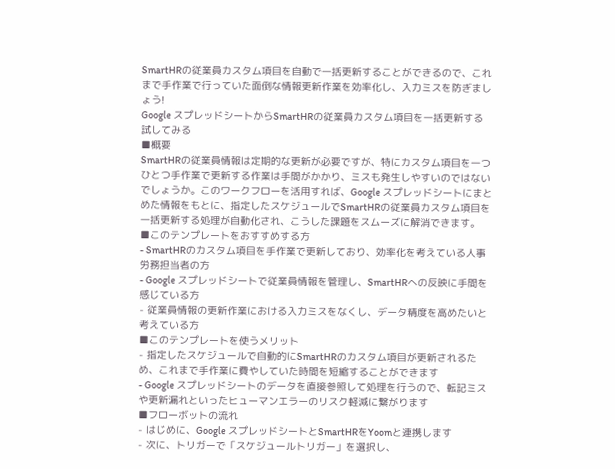SmartHRの従業員カスタム項目を自動で一括更新することができるので、これまで手作業で行っていた面倒な情報更新作業を効率化し、入力ミスを防ぎましょう!
Google スプレッドシートからSmartHRの従業員カスタム項目を一括更新する
試してみる
■概要
SmartHRの従業員情報は定期的な更新が必要ですが、特にカスタム項目を一つひとつ手作業で更新する作業は手間がかかり、ミスも発生しやすいのではないでしょうか。このワークフローを活用すれば、Google スプレッドシートにまとめた情報をもとに、指定したスケジュールでSmartHRの従業員カスタム項目を一括更新する処理が自動化され、こうした課題をスムーズに解消できます。
■このテンプレートをおすすめする方
- SmartHRのカスタム項目を手作業で更新しており、効率化を考えている人事労務担当者の方
- Google スプレッドシートで従業員情報を管理し、SmartHRへの反映に手間を感じている方
- 従業員情報の更新作業における入力ミスをなくし、データ精度を高めたいと考えている方
■このテンプレートを使うメリット
- 指定したスケジュールで自動的にSmartHRのカスタム項目が更新されるため、これまで手作業に費やしていた時間を短縮することができます
- Google スプレッドシートのデータを直接参照して処理を行うので、転記ミスや更新漏れといったヒューマンエラーのリスク軽減に繋がります
■フローボットの流れ
- はじめに、Google スプレッドシートとSmartHRをYoomと連携します
- 次に、トリガーで「スケジュールトリガー」を選択し、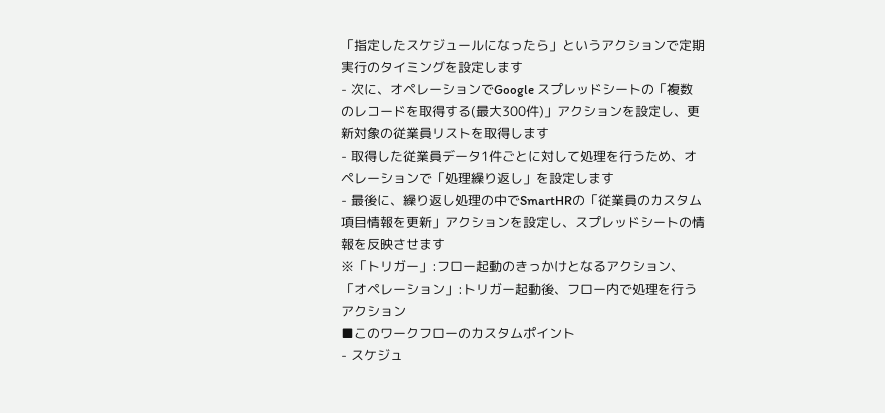「指定したスケジュールになったら」というアクションで定期実行のタイミングを設定します
- 次に、オペレーションでGoogle スプレッドシートの「複数のレコードを取得する(最大300件)」アクションを設定し、更新対象の従業員リストを取得します
- 取得した従業員データ1件ごとに対して処理を行うため、オペレーションで「処理繰り返し」を設定します
- 最後に、繰り返し処理の中でSmartHRの「従業員のカスタム項目情報を更新」アクションを設定し、スプレッドシートの情報を反映させます
※「トリガー」:フロー起動のきっかけとなるアクション、「オペレーション」:トリガー起動後、フロー内で処理を行うアクション
■このワークフローのカスタムポイント
- スケジュ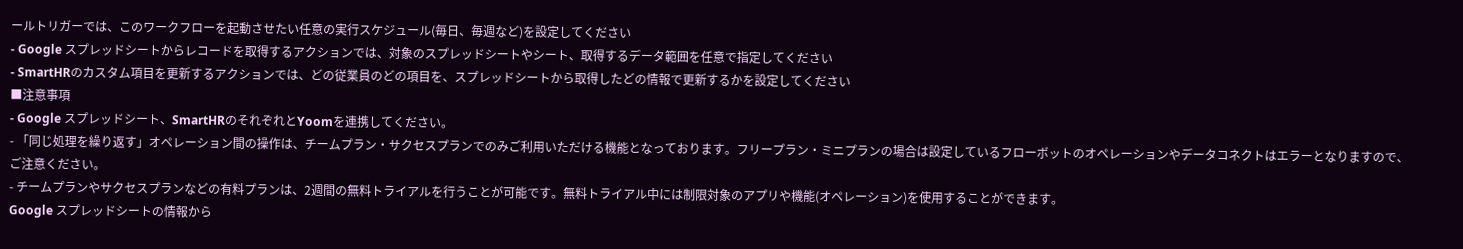ールトリガーでは、このワークフローを起動させたい任意の実行スケジュール(毎日、毎週など)を設定してください
- Google スプレッドシートからレコードを取得するアクションでは、対象のスプレッドシートやシート、取得するデータ範囲を任意で指定してください
- SmartHRのカスタム項目を更新するアクションでは、どの従業員のどの項目を、スプレッドシートから取得したどの情報で更新するかを設定してください
■注意事項
- Google スプレッドシート、SmartHRのそれぞれとYoomを連携してください。
- 「同じ処理を繰り返す」オペレーション間の操作は、チームプラン・サクセスプランでのみご利用いただける機能となっております。フリープラン・ミニプランの場合は設定しているフローボットのオペレーションやデータコネクトはエラーとなりますので、ご注意ください。
- チームプランやサクセスプランなどの有料プランは、2週間の無料トライアルを行うことが可能です。無料トライアル中には制限対象のアプリや機能(オペレーション)を使用することができます。
Google スプレッドシートの情報から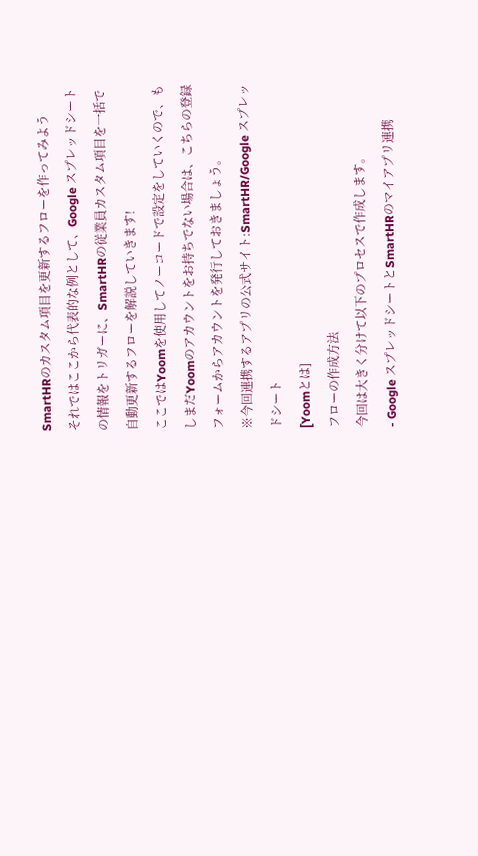SmartHRのカスタム項目を更新するフローを作ってみよう
それではここから代表的な例として、Google スプレッドシートの情報をトリガーに、SmartHRの従業員カスタム項目を一括で自動更新するフローを解説していきます!
ここではYoomを使用してノーコードで設定をしていくので、もしまだYoomのアカウントをお持ちでない場合は、こちらの登録フォームからアカウントを発行しておきましょう。
※今回連携するアプリの公式サイト:SmartHR/Google スプレッドシート
[Yoomとは]
フローの作成方法
今回は大きく分けて以下のプロセスで作成します。
- Google スプレッドシートとSmartHRのマイアプリ連携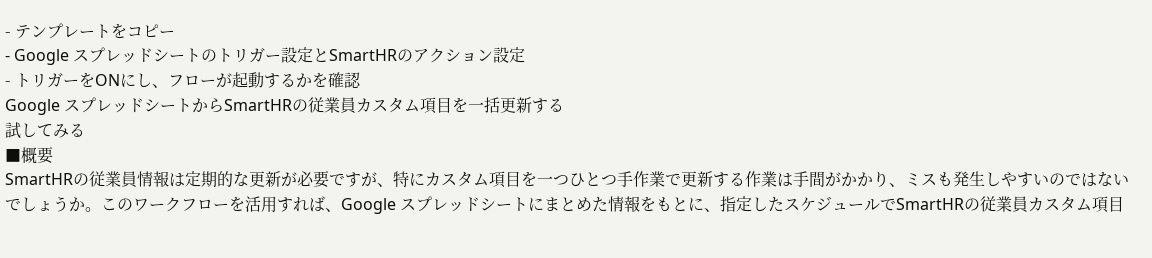- テンプレートをコピー
- Google スプレッドシートのトリガー設定とSmartHRのアクション設定
- トリガーをONにし、フローが起動するかを確認
Google スプレッドシートからSmartHRの従業員カスタム項目を一括更新する
試してみる
■概要
SmartHRの従業員情報は定期的な更新が必要ですが、特にカスタム項目を一つひとつ手作業で更新する作業は手間がかかり、ミスも発生しやすいのではないでしょうか。このワークフローを活用すれば、Google スプレッドシートにまとめた情報をもとに、指定したスケジュールでSmartHRの従業員カスタム項目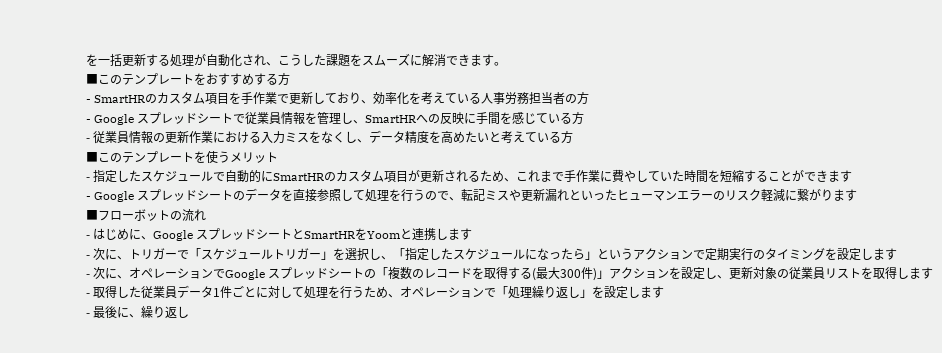を一括更新する処理が自動化され、こうした課題をスムーズに解消できます。
■このテンプレートをおすすめする方
- SmartHRのカスタム項目を手作業で更新しており、効率化を考えている人事労務担当者の方
- Google スプレッドシートで従業員情報を管理し、SmartHRへの反映に手間を感じている方
- 従業員情報の更新作業における入力ミスをなくし、データ精度を高めたいと考えている方
■このテンプレートを使うメリット
- 指定したスケジュールで自動的にSmartHRのカスタム項目が更新されるため、これまで手作業に費やしていた時間を短縮することができます
- Google スプレッドシートのデータを直接参照して処理を行うので、転記ミスや更新漏れといったヒューマンエラーのリスク軽減に繋がります
■フローボットの流れ
- はじめに、Google スプレッドシートとSmartHRをYoomと連携します
- 次に、トリガーで「スケジュールトリガー」を選択し、「指定したスケジュールになったら」というアクションで定期実行のタイミングを設定します
- 次に、オペレーションでGoogle スプレッドシートの「複数のレコードを取得する(最大300件)」アクションを設定し、更新対象の従業員リストを取得します
- 取得した従業員データ1件ごとに対して処理を行うため、オペレーションで「処理繰り返し」を設定します
- 最後に、繰り返し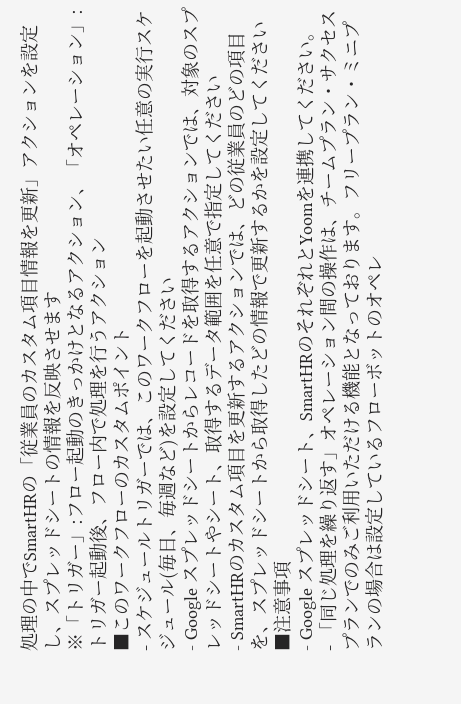処理の中でSmartHRの「従業員のカスタム項目情報を更新」アクションを設定し、スプレッドシートの情報を反映させます
※「トリガー」:フロー起動のきっかけとなるアクション、「オペレーション」:トリガー起動後、フロー内で処理を行うアクション
■このワークフローのカスタムポイント
- スケジュールトリガーでは、このワークフローを起動させたい任意の実行スケジュール(毎日、毎週など)を設定してください
- Google スプレッドシートからレコードを取得するアクションでは、対象のスプレッドシートやシート、取得するデータ範囲を任意で指定してください
- SmartHRのカスタム項目を更新するアクションでは、どの従業員のどの項目を、スプレッドシートから取得したどの情報で更新するかを設定してください
■注意事項
- Google スプレッドシート、SmartHRのそれぞれとYoomを連携してください。
- 「同じ処理を繰り返す」オペレーション間の操作は、チームプラン・サクセスプランでのみご利用いただける機能となっております。フリープラン・ミニプランの場合は設定しているフローボットのオペレ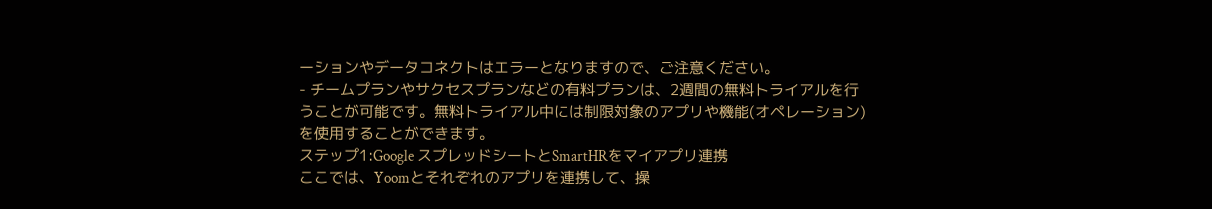ーションやデータコネクトはエラーとなりますので、ご注意ください。
- チームプランやサクセスプランなどの有料プランは、2週間の無料トライアルを行うことが可能です。無料トライアル中には制限対象のアプリや機能(オペレーション)を使用することができます。
ステップ1:Google スプレッドシートとSmartHRをマイアプリ連携
ここでは、Yoomとそれぞれのアプリを連携して、操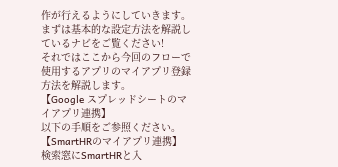作が行えるようにしていきます。
まずは基本的な設定方法を解説しているナビをご覧ください!
それではここから今回のフローで使用するアプリのマイアプリ登録方法を解説します。
【Google スプレッドシートのマイアプリ連携】
以下の手順をご参照ください。
【SmartHRのマイアプリ連携】
検索窓にSmartHRと入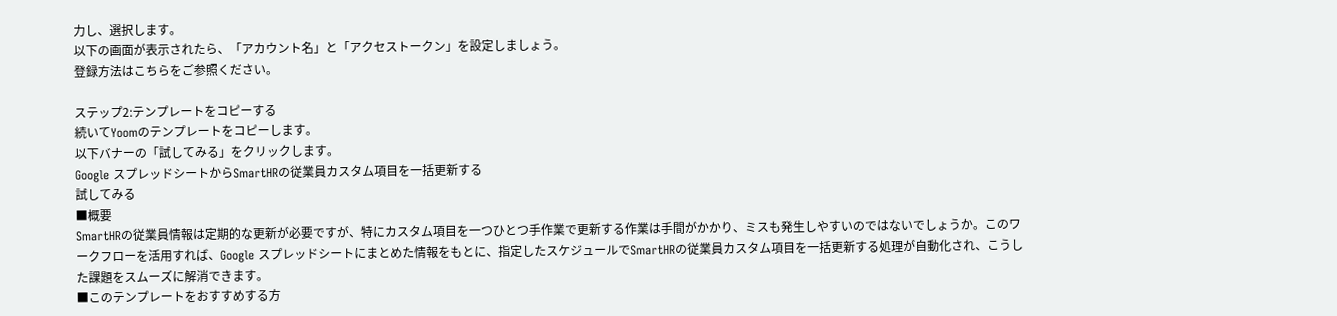力し、選択します。
以下の画面が表示されたら、「アカウント名」と「アクセストークン」を設定しましょう。
登録方法はこちらをご参照ください。

ステップ2:テンプレートをコピーする
続いてYoomのテンプレートをコピーします。
以下バナーの「試してみる」をクリックします。
Google スプレッドシートからSmartHRの従業員カスタム項目を一括更新する
試してみる
■概要
SmartHRの従業員情報は定期的な更新が必要ですが、特にカスタム項目を一つひとつ手作業で更新する作業は手間がかかり、ミスも発生しやすいのではないでしょうか。このワークフローを活用すれば、Google スプレッドシートにまとめた情報をもとに、指定したスケジュールでSmartHRの従業員カスタム項目を一括更新する処理が自動化され、こうした課題をスムーズに解消できます。
■このテンプレートをおすすめする方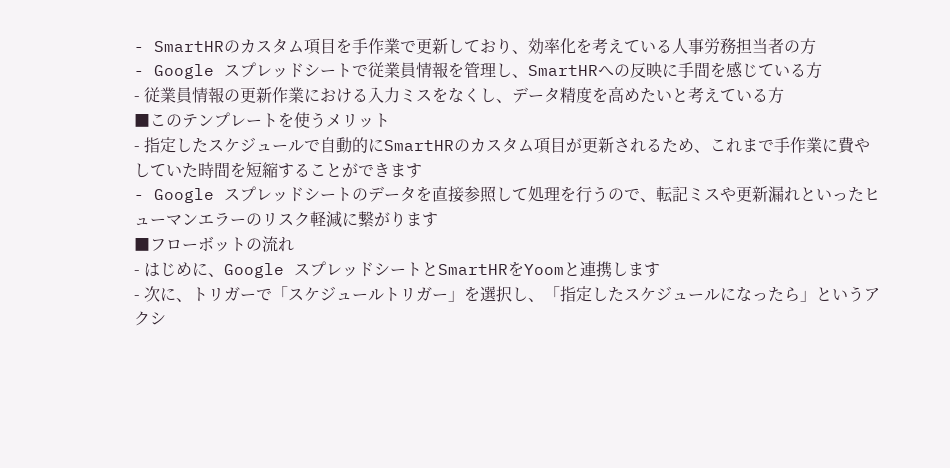- SmartHRのカスタム項目を手作業で更新しており、効率化を考えている人事労務担当者の方
- Google スプレッドシートで従業員情報を管理し、SmartHRへの反映に手間を感じている方
- 従業員情報の更新作業における入力ミスをなくし、データ精度を高めたいと考えている方
■このテンプレートを使うメリット
- 指定したスケジュールで自動的にSmartHRのカスタム項目が更新されるため、これまで手作業に費やしていた時間を短縮することができます
- Google スプレッドシートのデータを直接参照して処理を行うので、転記ミスや更新漏れといったヒューマンエラーのリスク軽減に繋がります
■フローボットの流れ
- はじめに、Google スプレッドシートとSmartHRをYoomと連携します
- 次に、トリガーで「スケジュールトリガー」を選択し、「指定したスケジュールになったら」というアクシ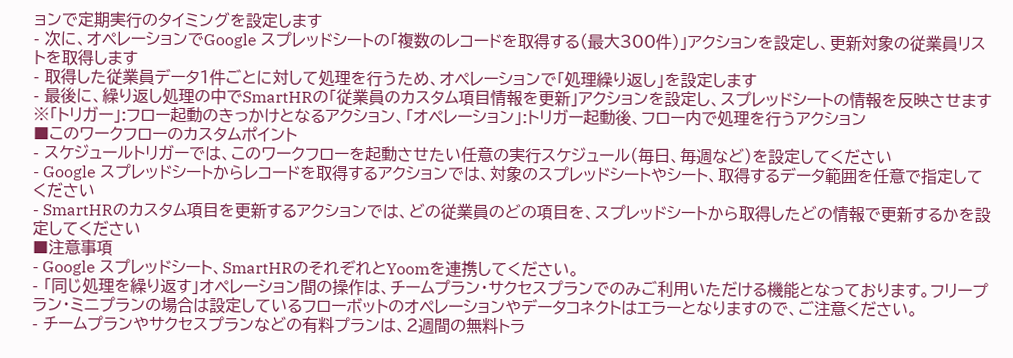ョンで定期実行のタイミングを設定します
- 次に、オペレーションでGoogle スプレッドシートの「複数のレコードを取得する(最大300件)」アクションを設定し、更新対象の従業員リストを取得します
- 取得した従業員データ1件ごとに対して処理を行うため、オペレーションで「処理繰り返し」を設定します
- 最後に、繰り返し処理の中でSmartHRの「従業員のカスタム項目情報を更新」アクションを設定し、スプレッドシートの情報を反映させます
※「トリガー」:フロー起動のきっかけとなるアクション、「オペレーション」:トリガー起動後、フロー内で処理を行うアクション
■このワークフローのカスタムポイント
- スケジュールトリガーでは、このワークフローを起動させたい任意の実行スケジュール(毎日、毎週など)を設定してください
- Google スプレッドシートからレコードを取得するアクションでは、対象のスプレッドシートやシート、取得するデータ範囲を任意で指定してください
- SmartHRのカスタム項目を更新するアクションでは、どの従業員のどの項目を、スプレッドシートから取得したどの情報で更新するかを設定してください
■注意事項
- Google スプレッドシート、SmartHRのそれぞれとYoomを連携してください。
- 「同じ処理を繰り返す」オペレーション間の操作は、チームプラン・サクセスプランでのみご利用いただける機能となっております。フリープラン・ミニプランの場合は設定しているフローボットのオペレーションやデータコネクトはエラーとなりますので、ご注意ください。
- チームプランやサクセスプランなどの有料プランは、2週間の無料トラ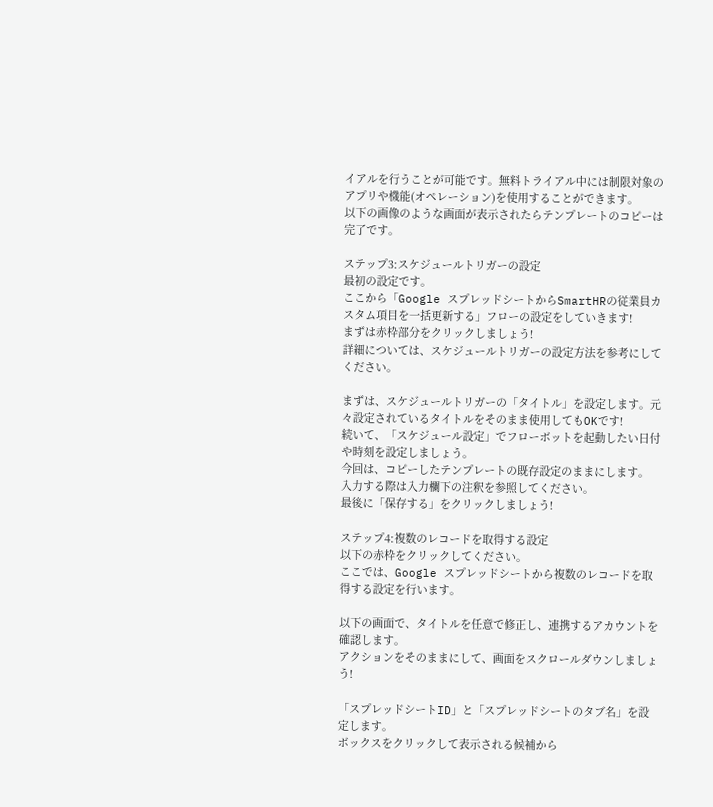イアルを行うことが可能です。無料トライアル中には制限対象のアプリや機能(オペレーション)を使用することができます。
以下の画像のような画面が表示されたらテンプレートのコピーは完了です。

ステップ3:スケジュールトリガーの設定
最初の設定です。
ここから「Google スプレッドシートからSmartHRの従業員カスタム項目を一括更新する」フローの設定をしていきます!
まずは赤枠部分をクリックしましょう!
詳細については、スケジュールトリガーの設定方法を参考にしてください。

まずは、スケジュールトリガーの「タイトル」を設定します。元々設定されているタイトルをそのまま使用してもOKです!
続いて、「スケジュール設定」でフローボットを起動したい日付や時刻を設定しましょう。
今回は、コピーしたテンプレートの既存設定のままにします。
入力する際は入力欄下の注釈を参照してください。
最後に「保存する」をクリックしましょう!

ステップ4:複数のレコードを取得する設定
以下の赤枠をクリックしてください。
ここでは、Google スプレッドシートから複数のレコードを取得する設定を行います。

以下の画面で、タイトルを任意で修正し、連携するアカウントを確認します。
アクションをそのままにして、画面をスクロールダウンしましょう!

「スプレッドシートID」と「スプレッドシートのタブ名」を設定します。
ボックスをクリックして表示される候補から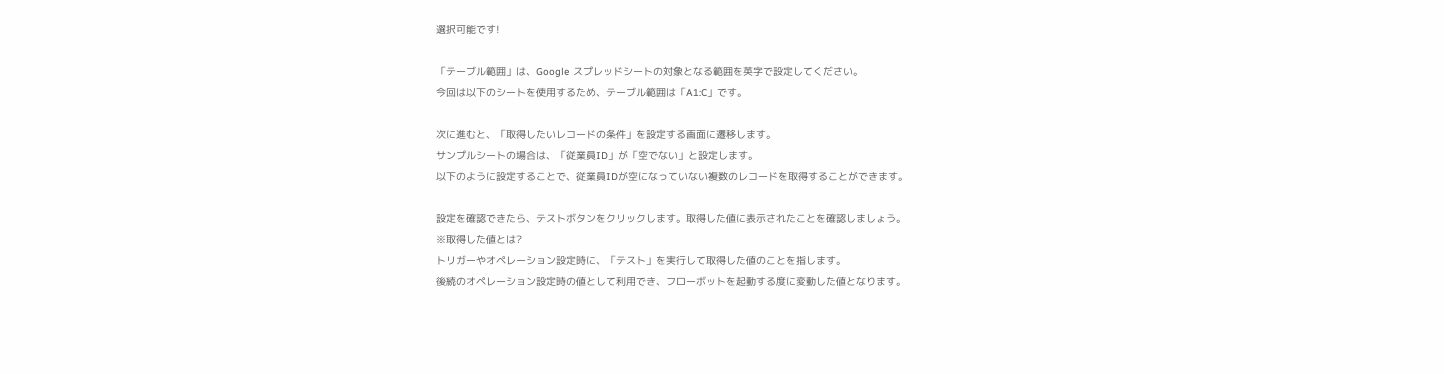選択可能です!

「テーブル範囲」は、Google スプレッドシートの対象となる範囲を英字で設定してください。
今回は以下のシートを使用するため、テーブル範囲は「A1:C」です。

次に進むと、「取得したいレコードの条件」を設定する画面に遷移します。
サンプルシートの場合は、「従業員ID」が「空でない」と設定します。
以下のように設定することで、従業員IDが空になっていない複数のレコードを取得することができます。

設定を確認できたら、テストボタンをクリックします。取得した値に表示されたことを確認しましょう。
※取得した値とは?
トリガーやオペレーション設定時に、「テスト」を実行して取得した値のことを指します。
後続のオペレーション設定時の値として利用でき、フローボットを起動する度に変動した値となります。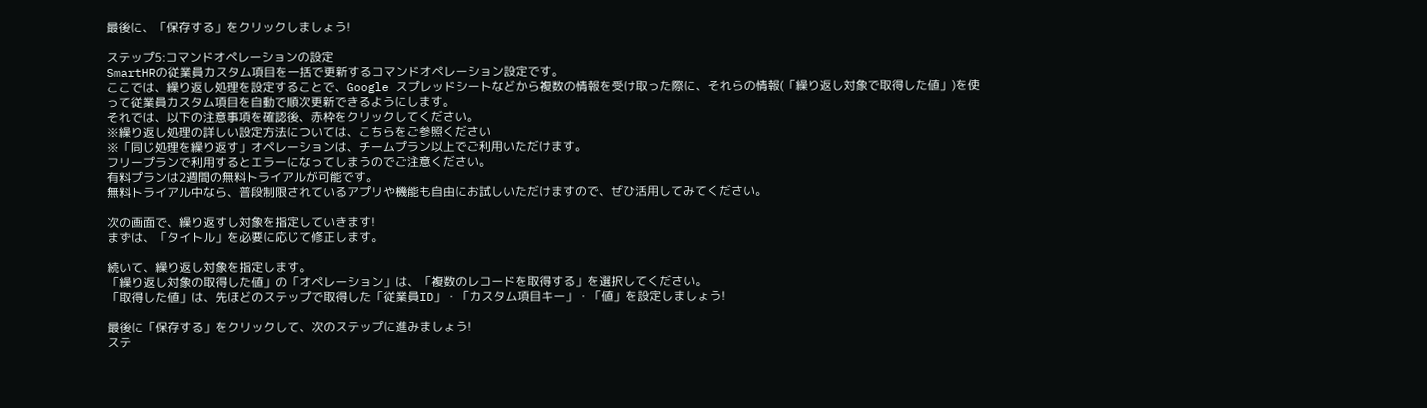最後に、「保存する」をクリックしましょう!

ステップ5:コマンドオペレーションの設定
SmartHRの従業員カスタム項目を一括で更新するコマンドオペレーション設定です。
ここでは、繰り返し処理を設定することで、Google スプレッドシートなどから複数の情報を受け取った際に、それらの情報(「繰り返し対象で取得した値」)を使って従業員カスタム項目を自動で順次更新できるようにします。
それでは、以下の注意事項を確認後、赤枠をクリックしてください。
※繰り返し処理の詳しい設定方法については、こちらをご参照ください
※「同じ処理を繰り返す」オペレーションは、チームプラン以上でご利用いただけます。
フリープランで利用するとエラーになってしまうのでご注意ください。
有料プランは2週間の無料トライアルが可能です。
無料トライアル中なら、普段制限されているアプリや機能も自由にお試しいただけますので、ぜひ活用してみてください。

次の画面で、繰り返すし対象を指定していきます!
まずは、「タイトル」を必要に応じて修正します。

続いて、繰り返し対象を指定します。
「繰り返し対象の取得した値」の「オペレーション」は、「複数のレコードを取得する」を選択してください。
「取得した値」は、先ほどのステップで取得した「従業員ID」・「カスタム項目キー」・「値」を設定しましょう!

最後に「保存する」をクリックして、次のステップに進みましょう!
ステ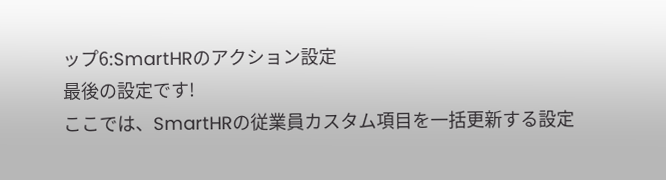ップ6:SmartHRのアクション設定
最後の設定です!
ここでは、SmartHRの従業員カスタム項目を一括更新する設定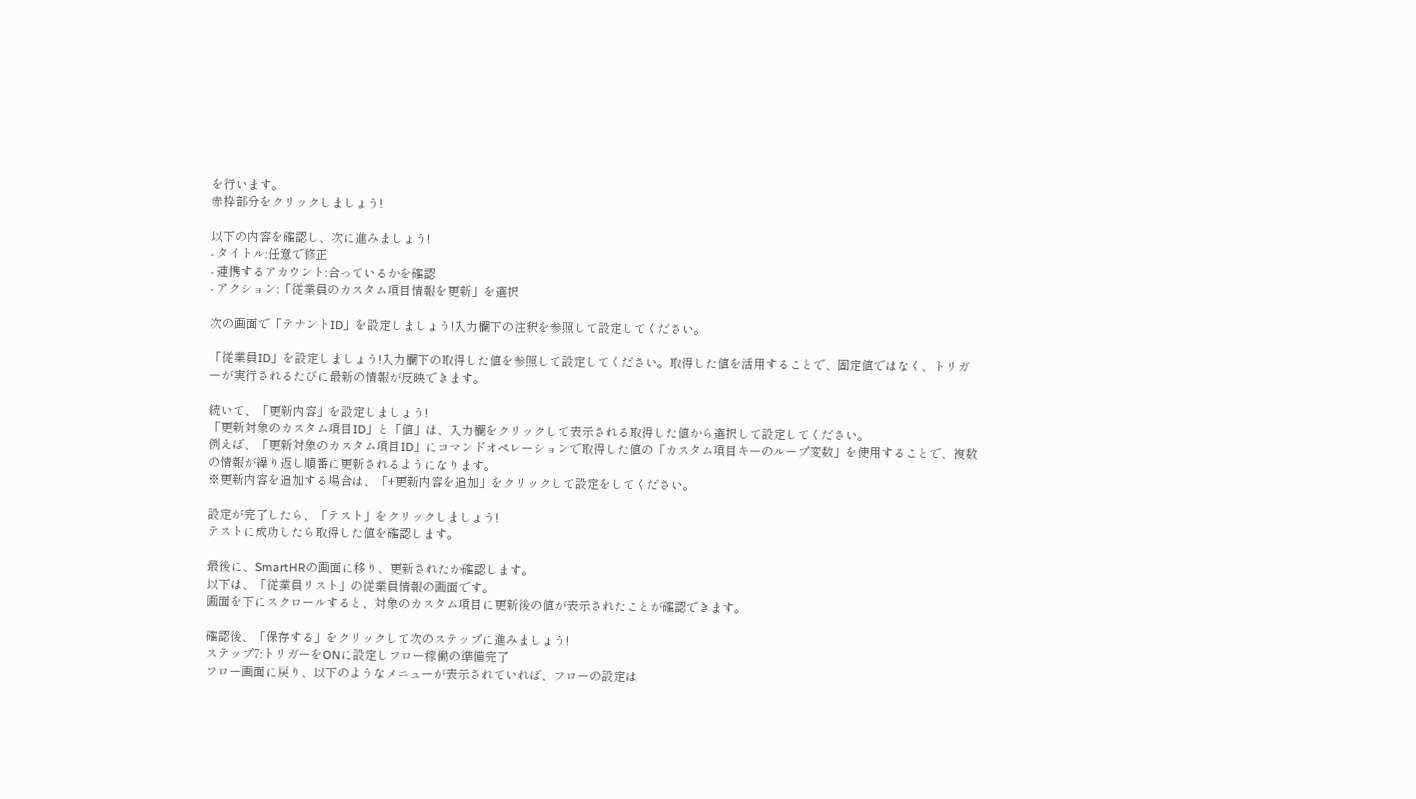を行います。
赤枠部分をクリックしましょう!

以下の内容を確認し、次に進みましょう!
- タイトル:任意で修正
- 連携するアカウント:合っているかを確認
- アクション:「従業員のカスタム項目情報を更新」を選択

次の画面で「テナントID」を設定しましょう!入力欄下の注釈を参照して設定してください。

「従業員ID」を設定しましょう!入力欄下の取得した値を参照して設定してください。取得した値を活用することで、固定値ではなく、トリガーが実行されるたびに最新の情報が反映できます。

続いて、「更新内容」を設定しましょう!
「更新対象のカスタム項目ID」と「値」は、入力欄をクリックして表示される取得した値から選択して設定してください。
例えば、「更新対象のカスタム項目ID」にコマンドオペレーションで取得した値の「カスタム項目キーのループ変数」を使用することで、複数の情報が繰り返し順番に更新されるようになります。
※更新内容を追加する場合は、「+更新内容を追加」をクリックして設定をしてください。

設定が完了したら、「テスト」をクリックしましょう!
テストに成功したら取得した値を確認します。

最後に、SmartHRの画面に移り、更新されたか確認します。
以下は、「従業員リスト」の従業員情報の画面です。
画面を下にスクロールすると、対象のカスタム項目に更新後の値が表示されたことが確認できます。

確認後、「保存する」をクリックして次のステップに進みましょう!
ステップ7:トリガーをONに設定しフロー稼働の準備完了
フロー画面に戻り、以下のようなメニューが表示されていれば、フローの設定は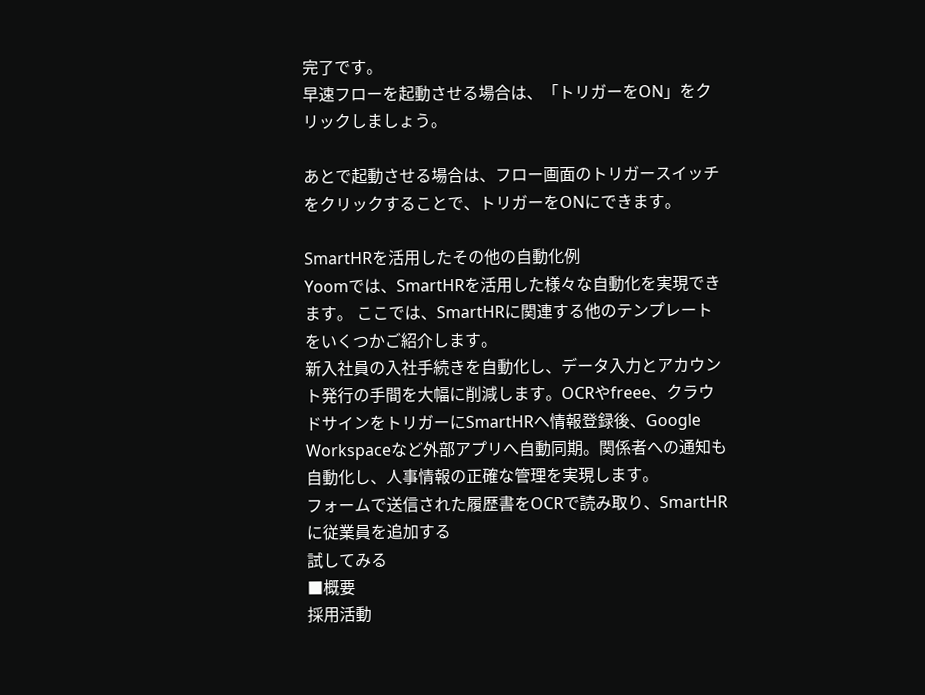完了です。
早速フローを起動させる場合は、「トリガーをON」をクリックしましょう。

あとで起動させる場合は、フロー画面のトリガースイッチをクリックすることで、トリガーをONにできます。

SmartHRを活用したその他の自動化例
Yoomでは、SmartHRを活用した様々な自動化を実現できます。 ここでは、SmartHRに関連する他のテンプレートをいくつかご紹介します。
新入社員の入社手続きを自動化し、データ入力とアカウント発行の手間を大幅に削減します。OCRやfreee、クラウドサインをトリガーにSmartHRへ情報登録後、Google Workspaceなど外部アプリへ自動同期。関係者への通知も自動化し、人事情報の正確な管理を実現します。
フォームで送信された履歴書をOCRで読み取り、SmartHRに従業員を追加する
試してみる
■概要
採用活動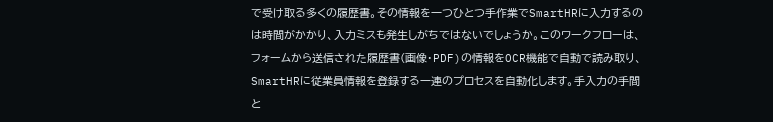で受け取る多くの履歴書。その情報を一つひとつ手作業でSmartHRに入力するのは時間がかかり、入力ミスも発生しがちではないでしょうか。このワークフローは、フォームから送信された履歴書(画像・PDF)の情報をOCR機能で自動で読み取り、SmartHRに従業員情報を登録する一連のプロセスを自動化します。手入力の手間と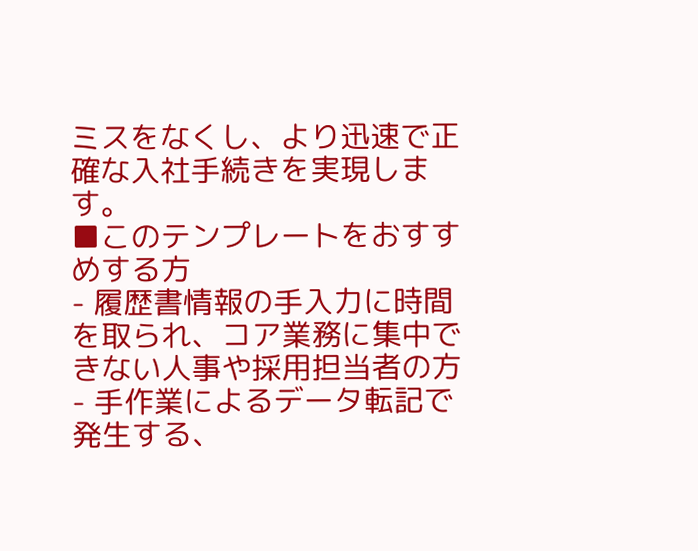ミスをなくし、より迅速で正確な入社手続きを実現します。
■このテンプレートをおすすめする方
- 履歴書情報の手入力に時間を取られ、コア業務に集中できない人事や採用担当者の方
- 手作業によるデータ転記で発生する、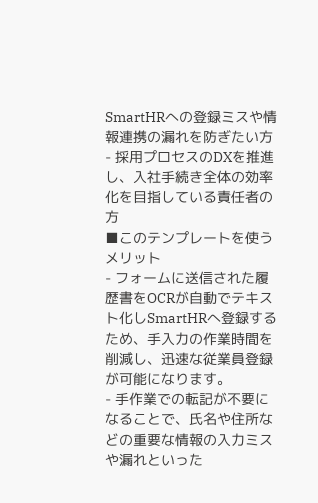SmartHRへの登録ミスや情報連携の漏れを防ぎたい方
- 採用プロセスのDXを推進し、入社手続き全体の効率化を目指している責任者の方
■このテンプレートを使うメリット
- フォームに送信された履歴書をOCRが自動でテキスト化しSmartHRへ登録するため、手入力の作業時間を削減し、迅速な従業員登録が可能になります。
- 手作業での転記が不要になることで、氏名や住所などの重要な情報の入力ミスや漏れといった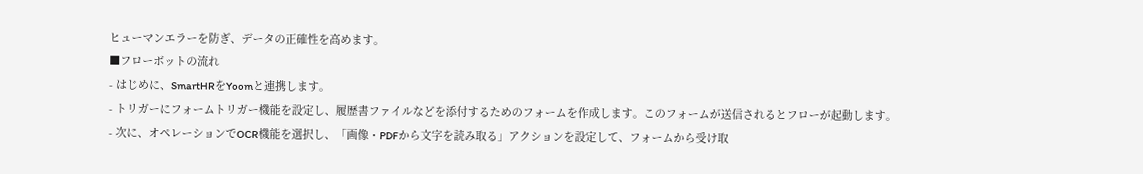ヒューマンエラーを防ぎ、データの正確性を高めます。
■フローボットの流れ
- はじめに、SmartHRをYoomと連携します。
- トリガーにフォームトリガー機能を設定し、履歴書ファイルなどを添付するためのフォームを作成します。このフォームが送信されるとフローが起動します。
- 次に、オペレーションでOCR機能を選択し、「画像・PDFから文字を読み取る」アクションを設定して、フォームから受け取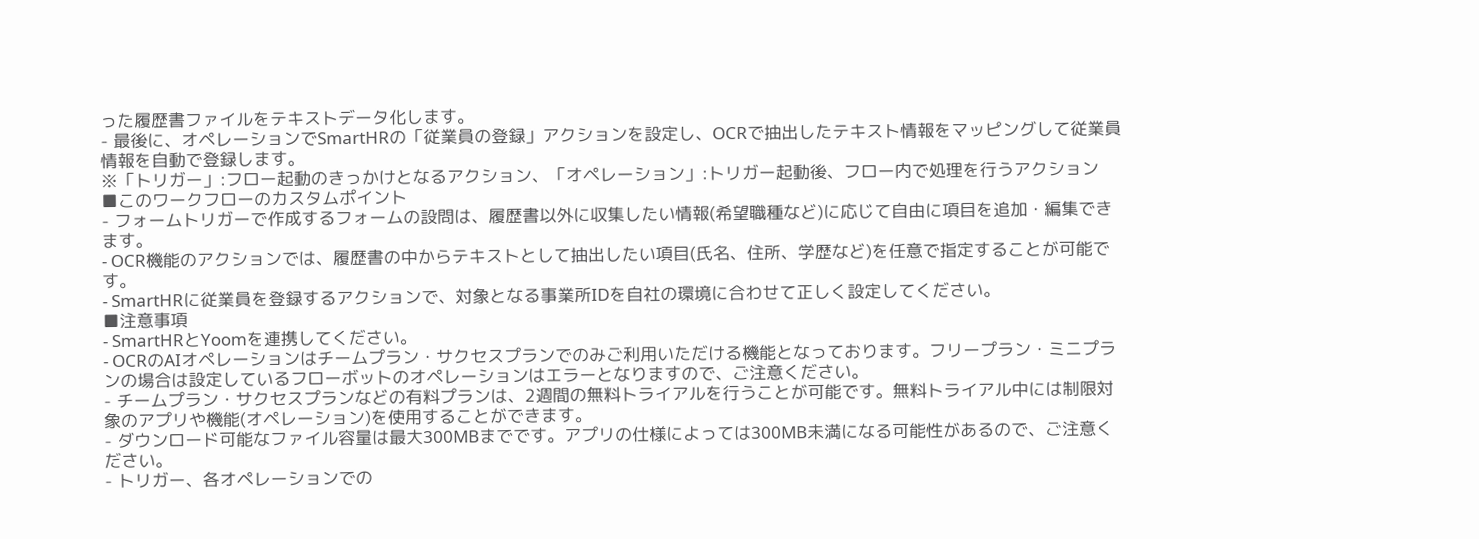った履歴書ファイルをテキストデータ化します。
- 最後に、オペレーションでSmartHRの「従業員の登録」アクションを設定し、OCRで抽出したテキスト情報をマッピングして従業員情報を自動で登録します。
※「トリガー」:フロー起動のきっかけとなるアクション、「オペレーション」:トリガー起動後、フロー内で処理を行うアクション
■このワークフローのカスタムポイント
- フォームトリガーで作成するフォームの設問は、履歴書以外に収集したい情報(希望職種など)に応じて自由に項目を追加・編集できます。
- OCR機能のアクションでは、履歴書の中からテキストとして抽出したい項目(氏名、住所、学歴など)を任意で指定することが可能です。
- SmartHRに従業員を登録するアクションで、対象となる事業所IDを自社の環境に合わせて正しく設定してください。
■注意事項
- SmartHRとYoomを連携してください。
- OCRのAIオペレーションはチームプラン・サクセスプランでのみご利用いただける機能となっております。フリープラン・ミニプランの場合は設定しているフローボットのオペレーションはエラーとなりますので、ご注意ください。
- チームプラン・サクセスプランなどの有料プランは、2週間の無料トライアルを行うことが可能です。無料トライアル中には制限対象のアプリや機能(オペレーション)を使用することができます。
- ダウンロード可能なファイル容量は最大300MBまでです。アプリの仕様によっては300MB未満になる可能性があるので、ご注意ください。
- トリガー、各オペレーションでの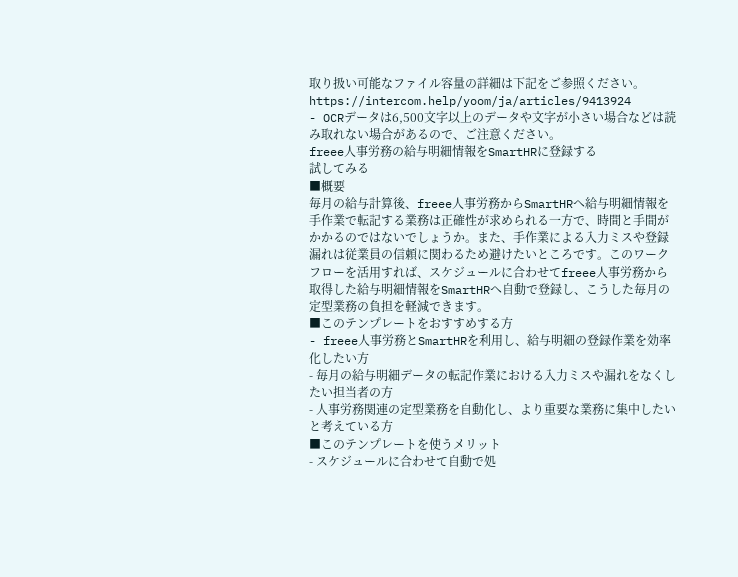取り扱い可能なファイル容量の詳細は下記をご参照ください。https://intercom.help/yoom/ja/articles/9413924
- OCRデータは6,500文字以上のデータや文字が小さい場合などは読み取れない場合があるので、ご注意ください。
freee人事労務の給与明細情報をSmartHRに登録する
試してみる
■概要
毎月の給与計算後、freee人事労務からSmartHRへ給与明細情報を手作業で転記する業務は正確性が求められる一方で、時間と手間がかかるのではないでしょうか。また、手作業による入力ミスや登録漏れは従業員の信頼に関わるため避けたいところです。このワークフローを活用すれば、スケジュールに合わせてfreee人事労務から取得した給与明細情報をSmartHRへ自動で登録し、こうした毎月の定型業務の負担を軽減できます。
■このテンプレートをおすすめする方
- freee人事労務とSmartHRを利用し、給与明細の登録作業を効率化したい方
- 毎月の給与明細データの転記作業における入力ミスや漏れをなくしたい担当者の方
- 人事労務関連の定型業務を自動化し、より重要な業務に集中したいと考えている方
■このテンプレートを使うメリット
- スケジュールに合わせて自動で処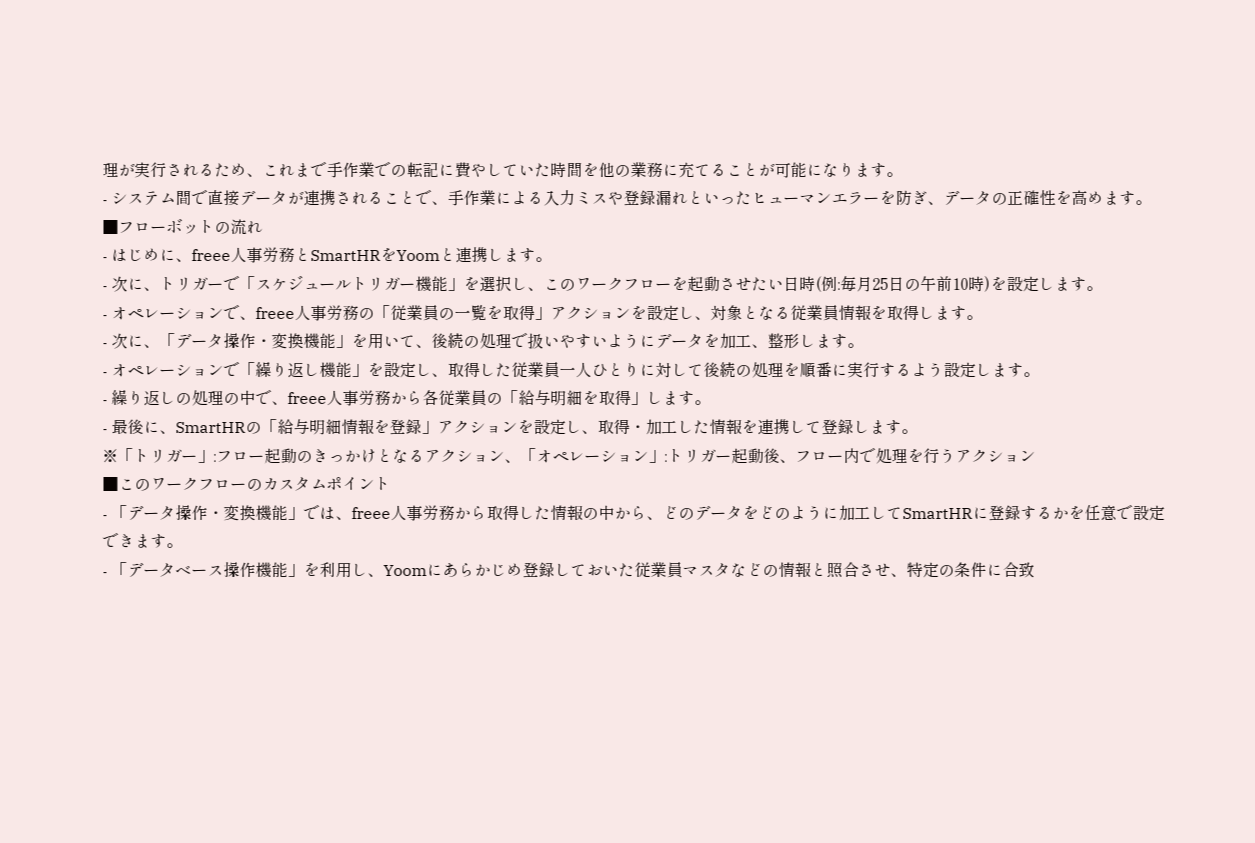理が実行されるため、これまで手作業での転記に費やしていた時間を他の業務に充てることが可能になります。
- システム間で直接データが連携されることで、手作業による入力ミスや登録漏れといったヒューマンエラーを防ぎ、データの正確性を高めます。
■フローボットの流れ
- はじめに、freee人事労務とSmartHRをYoomと連携します。
- 次に、トリガーで「スケジュールトリガー機能」を選択し、このワークフローを起動させたい日時(例:毎月25日の午前10時)を設定します。
- オペレーションで、freee人事労務の「従業員の一覧を取得」アクションを設定し、対象となる従業員情報を取得します。
- 次に、「データ操作・変換機能」を用いて、後続の処理で扱いやすいようにデータを加工、整形します。
- オペレーションで「繰り返し機能」を設定し、取得した従業員一人ひとりに対して後続の処理を順番に実行するよう設定します。
- 繰り返しの処理の中で、freee人事労務から各従業員の「給与明細を取得」します。
- 最後に、SmartHRの「給与明細情報を登録」アクションを設定し、取得・加工した情報を連携して登録します。
※「トリガー」:フロー起動のきっかけとなるアクション、「オペレーション」:トリガー起動後、フロー内で処理を行うアクション
■このワークフローのカスタムポイント
- 「データ操作・変換機能」では、freee人事労務から取得した情報の中から、どのデータをどのように加工してSmartHRに登録するかを任意で設定できます。
- 「データベース操作機能」を利用し、Yoomにあらかじめ登録しておいた従業員マスタなどの情報と照合させ、特定の条件に合致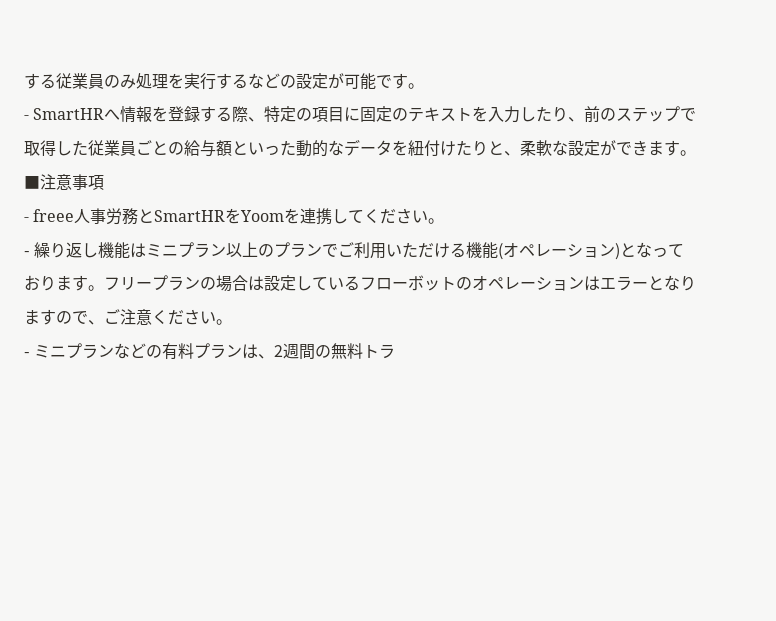する従業員のみ処理を実行するなどの設定が可能です。
- SmartHRへ情報を登録する際、特定の項目に固定のテキストを入力したり、前のステップで取得した従業員ごとの給与額といった動的なデータを紐付けたりと、柔軟な設定ができます。
■注意事項
- freee人事労務とSmartHRをYoomを連携してください。
- 繰り返し機能はミニプラン以上のプランでご利用いただける機能(オペレーション)となっております。フリープランの場合は設定しているフローボットのオペレーションはエラーとなりますので、ご注意ください。
- ミニプランなどの有料プランは、2週間の無料トラ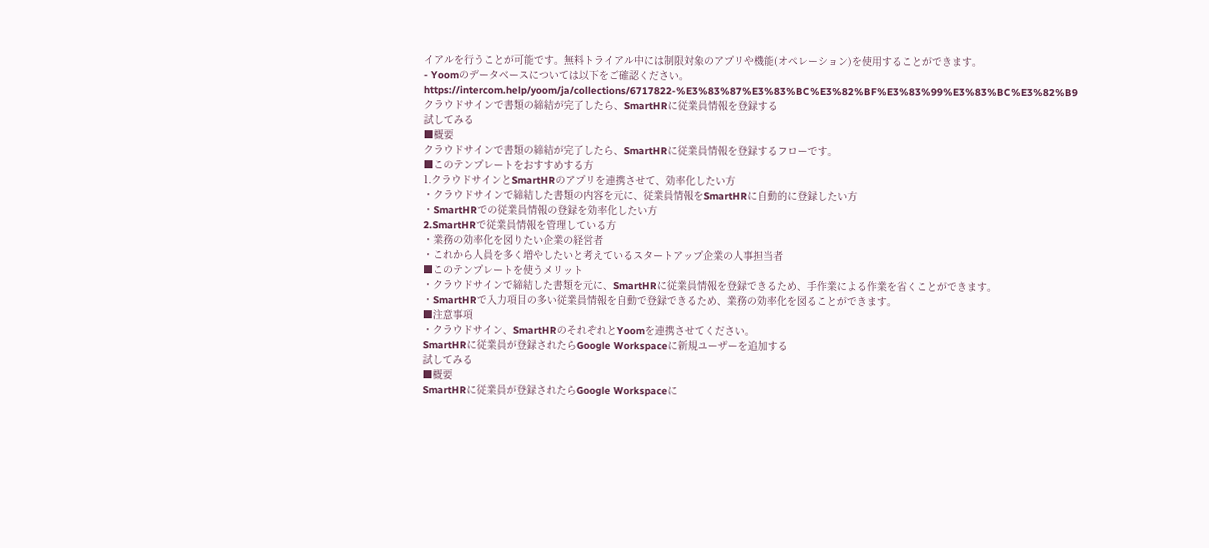イアルを行うことが可能です。無料トライアル中には制限対象のアプリや機能(オペレーション)を使用することができます。
- Yoomのデータベースについては以下をご確認ください。
https://intercom.help/yoom/ja/collections/6717822-%E3%83%87%E3%83%BC%E3%82%BF%E3%83%99%E3%83%BC%E3%82%B9
クラウドサインで書類の締結が完了したら、SmartHRに従業員情報を登録する
試してみる
■概要
クラウドサインで書類の締結が完了したら、SmartHRに従業員情報を登録するフローです。
■このテンプレートをおすすめする方
1.クラウドサインとSmartHRのアプリを連携させて、効率化したい方
・クラウドサインで締結した書類の内容を元に、従業員情報をSmartHRに自動的に登録したい方
・SmartHRでの従業員情報の登録を効率化したい方
2.SmartHRで従業員情報を管理している方
・業務の効率化を図りたい企業の経営者
・これから人員を多く増やしたいと考えているスタートアップ企業の人事担当者
■このテンプレートを使うメリット
・クラウドサインで締結した書類を元に、SmartHRに従業員情報を登録できるため、手作業による作業を省くことができます。
・SmartHRで入力項目の多い従業員情報を自動で登録できるため、業務の効率化を図ることができます。
■注意事項
・クラウドサイン、SmartHRのそれぞれとYoomを連携させてください。
SmartHRに従業員が登録されたらGoogle Workspaceに新規ユーザーを追加する
試してみる
■概要
SmartHRに従業員が登録されたらGoogle Workspaceに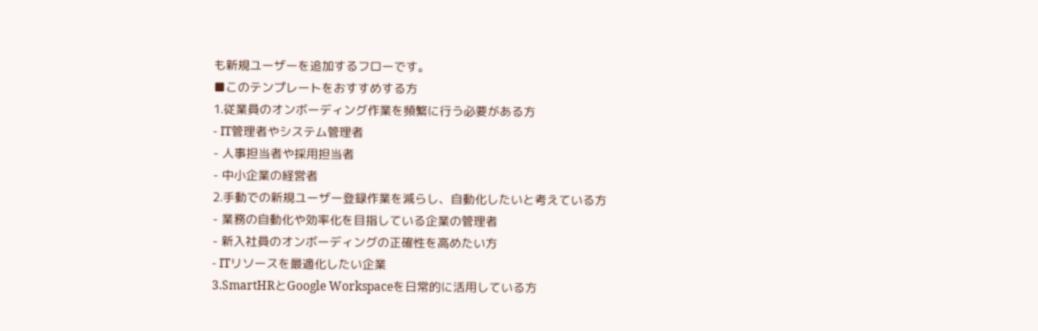も新規ユーザーを追加するフローです。
■このテンプレートをおすすめする方
1.従業員のオンボーディング作業を頻繁に行う必要がある方
- IT管理者やシステム管理者
- 人事担当者や採用担当者
- 中小企業の経営者
2.手動での新規ユーザー登録作業を減らし、自動化したいと考えている方
- 業務の自動化や効率化を目指している企業の管理者
- 新入社員のオンボーディングの正確性を高めたい方
- ITリソースを最適化したい企業
3.SmartHRとGoogle Workspaceを日常的に活用している方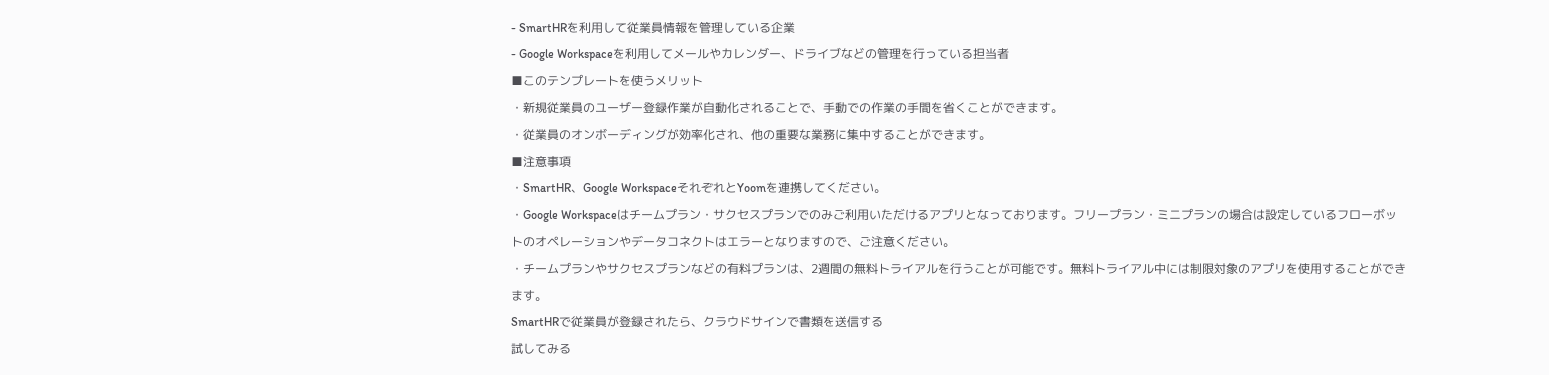- SmartHRを利用して従業員情報を管理している企業
- Google Workspaceを利用してメールやカレンダー、ドライブなどの管理を行っている担当者
■このテンプレートを使うメリット
・新規従業員のユーザー登録作業が自動化されることで、手動での作業の手間を省くことができます。
・従業員のオンボーディングが効率化され、他の重要な業務に集中することができます。
■注意事項
・SmartHR、Google WorkspaceそれぞれとYoomを連携してください。
・Google Workspaceはチームプラン・サクセスプランでのみご利用いただけるアプリとなっております。フリープラン・ミニプランの場合は設定しているフローボットのオペレーションやデータコネクトはエラーとなりますので、ご注意ください。
・チームプランやサクセスプランなどの有料プランは、2週間の無料トライアルを行うことが可能です。無料トライアル中には制限対象のアプリを使用することができます。
SmartHRで従業員が登録されたら、クラウドサインで書類を送信する
試してみる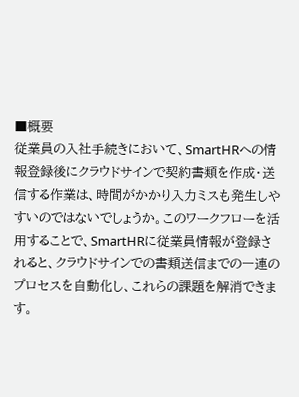■概要
従業員の入社手続きにおいて、SmartHRへの情報登録後にクラウドサインで契約書類を作成・送信する作業は、時間がかかり入力ミスも発生しやすいのではないでしょうか。このワークフローを活用することで、SmartHRに従業員情報が登録されると、クラウドサインでの書類送信までの一連のプロセスを自動化し、これらの課題を解消できます。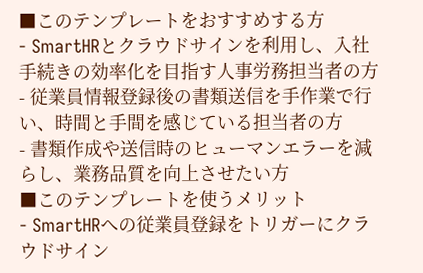■このテンプレートをおすすめする方
- SmartHRとクラウドサインを利用し、入社手続きの効率化を目指す人事労務担当者の方
- 従業員情報登録後の書類送信を手作業で行い、時間と手間を感じている担当者の方
- 書類作成や送信時のヒューマンエラーを減らし、業務品質を向上させたい方
■このテンプレートを使うメリット
- SmartHRへの従業員登録をトリガーにクラウドサイン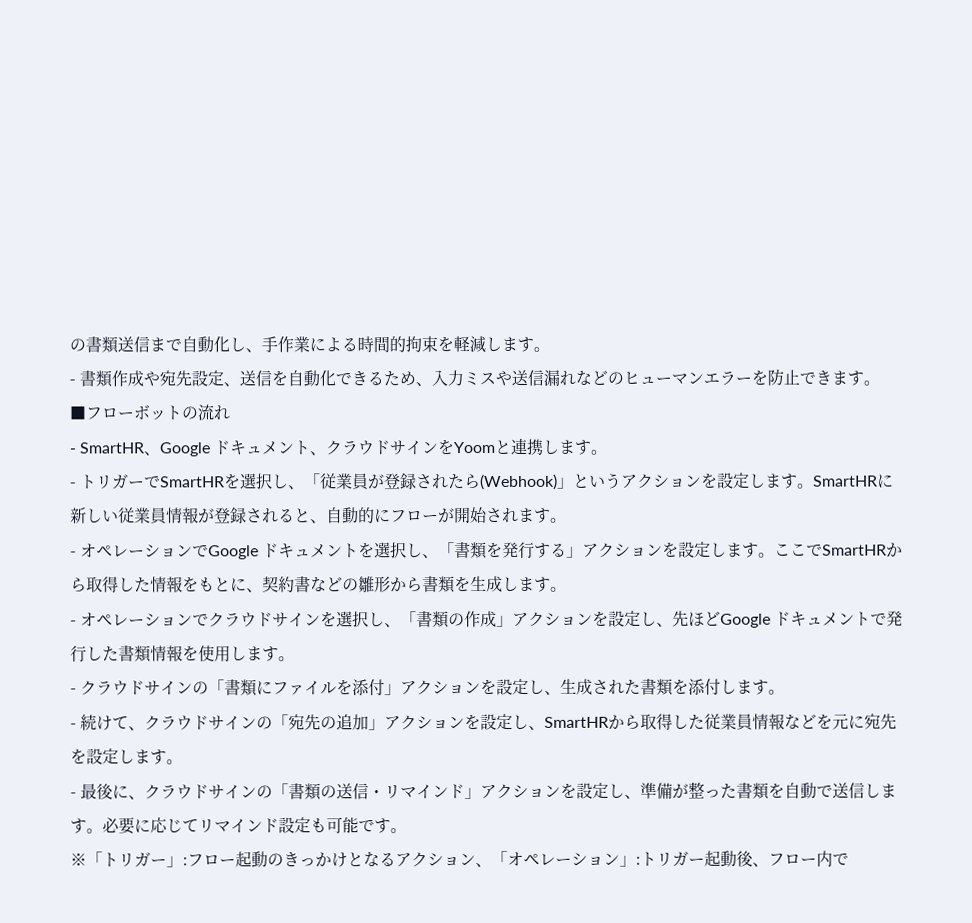の書類送信まで自動化し、手作業による時間的拘束を軽減します。
- 書類作成や宛先設定、送信を自動化できるため、入力ミスや送信漏れなどのヒューマンエラーを防止できます。
■フローボットの流れ
- SmartHR、Google ドキュメント、クラウドサインをYoomと連携します。
- トリガーでSmartHRを選択し、「従業員が登録されたら(Webhook)」というアクションを設定します。SmartHRに新しい従業員情報が登録されると、自動的にフローが開始されます。
- オペレーションでGoogle ドキュメントを選択し、「書類を発行する」アクションを設定します。ここでSmartHRから取得した情報をもとに、契約書などの雛形から書類を生成します。
- オペレーションでクラウドサインを選択し、「書類の作成」アクションを設定し、先ほどGoogle ドキュメントで発行した書類情報を使用します。
- クラウドサインの「書類にファイルを添付」アクションを設定し、生成された書類を添付します。
- 続けて、クラウドサインの「宛先の追加」アクションを設定し、SmartHRから取得した従業員情報などを元に宛先を設定します。
- 最後に、クラウドサインの「書類の送信・リマインド」アクションを設定し、準備が整った書類を自動で送信します。必要に応じてリマインド設定も可能です。
※「トリガー」:フロー起動のきっかけとなるアクション、「オペレーション」:トリガー起動後、フロー内で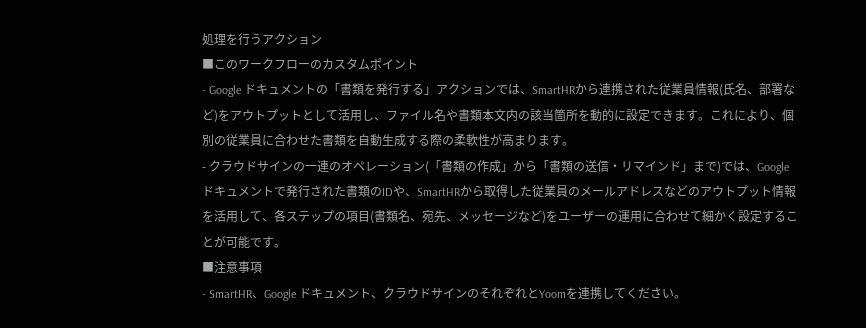処理を行うアクション
■このワークフローのカスタムポイント
- Google ドキュメントの「書類を発行する」アクションでは、SmartHRから連携された従業員情報(氏名、部署など)をアウトプットとして活用し、ファイル名や書類本文内の該当箇所を動的に設定できます。これにより、個別の従業員に合わせた書類を自動生成する際の柔軟性が高まります。
- クラウドサインの一連のオペレーション(「書類の作成」から「書類の送信・リマインド」まで)では、Google ドキュメントで発行された書類のIDや、SmartHRから取得した従業員のメールアドレスなどのアウトプット情報を活用して、各ステップの項目(書類名、宛先、メッセージなど)をユーザーの運用に合わせて細かく設定することが可能です。
■注意事項
- SmartHR、Google ドキュメント、クラウドサインのそれぞれとYoomを連携してください。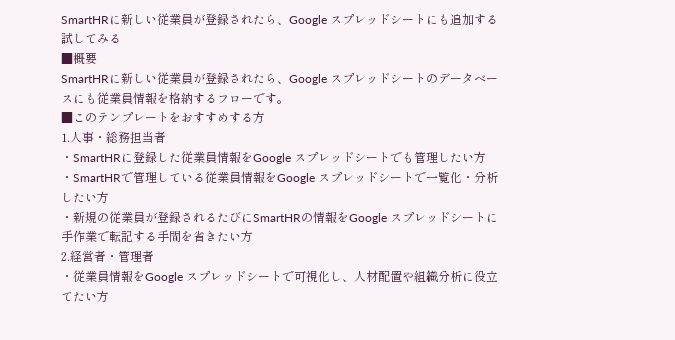SmartHRに新しい従業員が登録されたら、Google スプレッドシートにも追加する
試してみる
■概要
SmartHRに新しい従業員が登録されたら、Google スプレッドシートのデータベースにも従業員情報を格納するフローです。
■このテンプレートをおすすめする方
1.人事・総務担当者
・SmartHRに登録した従業員情報をGoogle スプレッドシートでも管理したい方
・SmartHRで管理している従業員情報をGoogle スプレッドシートで一覧化・分析したい方
・新規の従業員が登録されるたびにSmartHRの情報をGoogle スプレッドシートに手作業で転記する手間を省きたい方
2.経営者・管理者
・従業員情報をGoogle スプレッドシートで可視化し、人材配置や組織分析に役立てたい方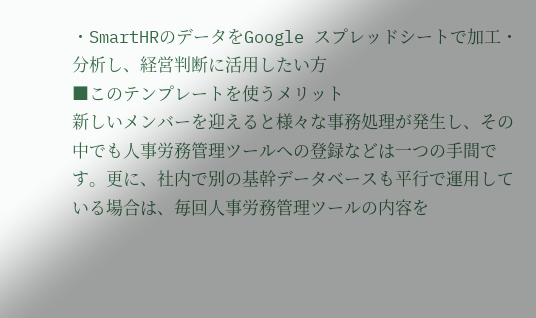・SmartHRのデータをGoogle スプレッドシートで加工・分析し、経営判断に活用したい方
■このテンプレートを使うメリット
新しいメンバーを迎えると様々な事務処理が発生し、その中でも人事労務管理ツールへの登録などは一つの手間です。更に、社内で別の基幹データベースも平行で運用している場合は、毎回人事労務管理ツールの内容を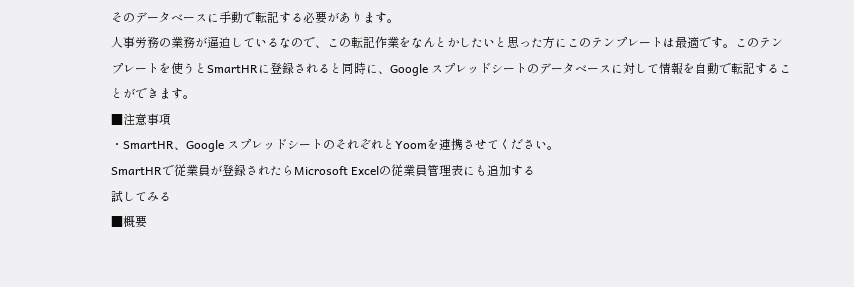そのデータベースに手動で転記する必要があります。
人事労務の業務が逼迫しているなので、この転記作業をなんとかしたいと思った方にこのテンプレートは最適です。このテンプレートを使うとSmartHRに登録されると同時に、Google スプレッドシートのデータベースに対して情報を自動で転記することができます。
■注意事項
・SmartHR、Google スプレッドシートのそれぞれとYoomを連携させてください。
SmartHRで従業員が登録されたらMicrosoft Excelの従業員管理表にも追加する
試してみる
■概要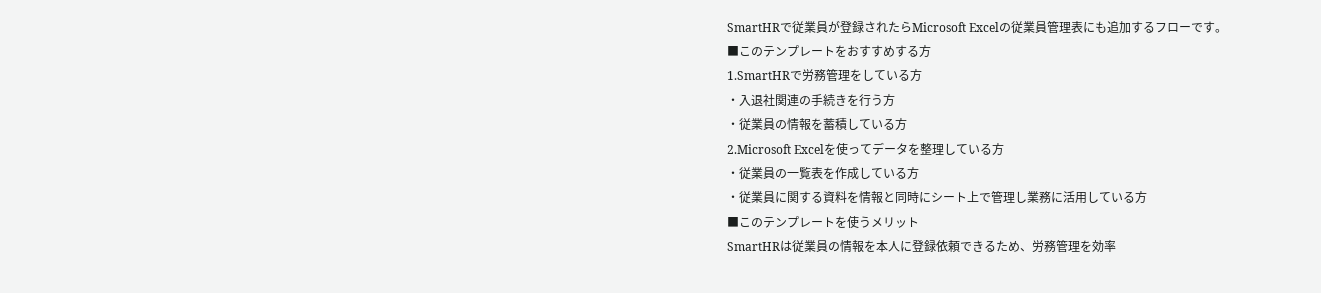SmartHRで従業員が登録されたらMicrosoft Excelの従業員管理表にも追加するフローです。
■このテンプレートをおすすめする方
1.SmartHRで労務管理をしている方
・入退社関連の手続きを行う方
・従業員の情報を蓄積している方
2.Microsoft Excelを使ってデータを整理している方
・従業員の一覧表を作成している方
・従業員に関する資料を情報と同時にシート上で管理し業務に活用している方
■このテンプレートを使うメリット
SmartHRは従業員の情報を本人に登録依頼できるため、労務管理を効率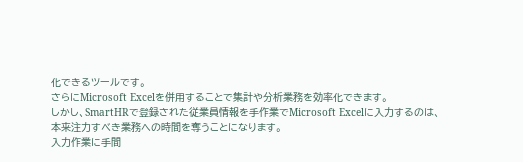化できるツールです。
さらにMicrosoft Excelを併用することで集計や分析業務を効率化できます。
しかし、SmartHRで登録された従業員情報を手作業でMicrosoft Excelに入力するのは、本来注力すべき業務への時間を奪うことになります。
入力作業に手間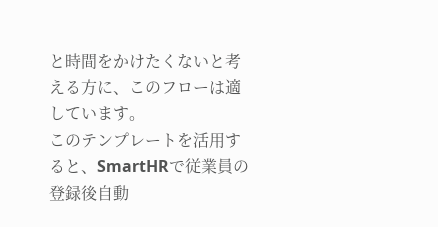と時間をかけたくないと考える方に、このフローは適しています。
このテンプレートを活用すると、SmartHRで従業員の登録後自動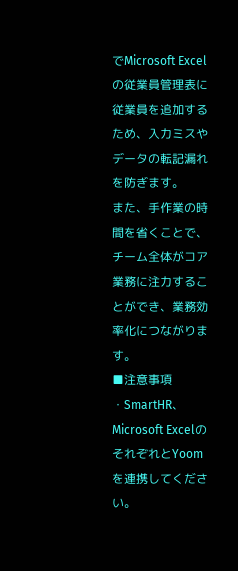でMicrosoft Excelの従業員管理表に従業員を追加するため、入力ミスやデータの転記漏れを防ぎます。
また、手作業の時間を省くことで、チーム全体がコア業務に注力することができ、業務効率化につながります。
■注意事項
・SmartHR、Microsoft ExcelのそれぞれとYoomを連携してください。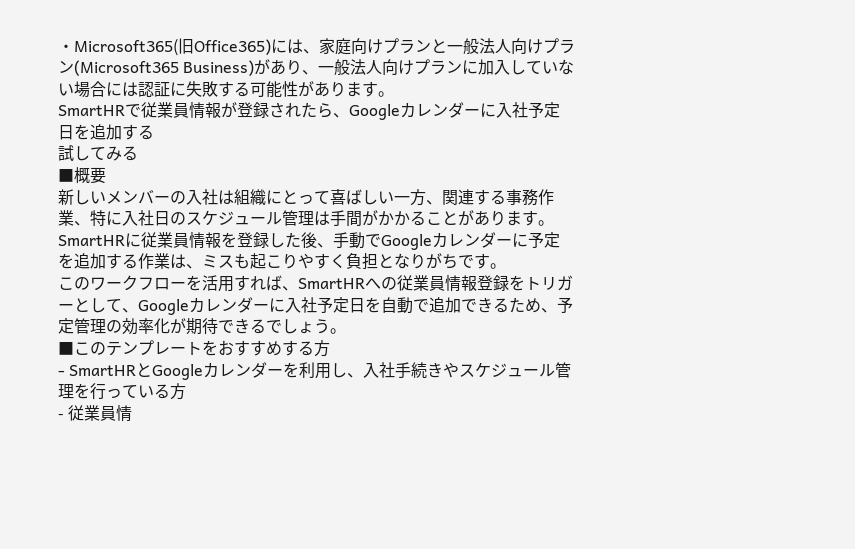・Microsoft365(旧Office365)には、家庭向けプランと一般法人向けプラン(Microsoft365 Business)があり、一般法人向けプランに加入していない場合には認証に失敗する可能性があります。
SmartHRで従業員情報が登録されたら、Googleカレンダーに入社予定日を追加する
試してみる
■概要
新しいメンバーの入社は組織にとって喜ばしい一方、関連する事務作業、特に入社日のスケジュール管理は手間がかかることがあります。
SmartHRに従業員情報を登録した後、手動でGoogleカレンダーに予定を追加する作業は、ミスも起こりやすく負担となりがちです。
このワークフローを活用すれば、SmartHRへの従業員情報登録をトリガーとして、Googleカレンダーに入社予定日を自動で追加できるため、予定管理の効率化が期待できるでしょう。
■このテンプレートをおすすめする方
- SmartHRとGoogleカレンダーを利用し、入社手続きやスケジュール管理を行っている方
- 従業員情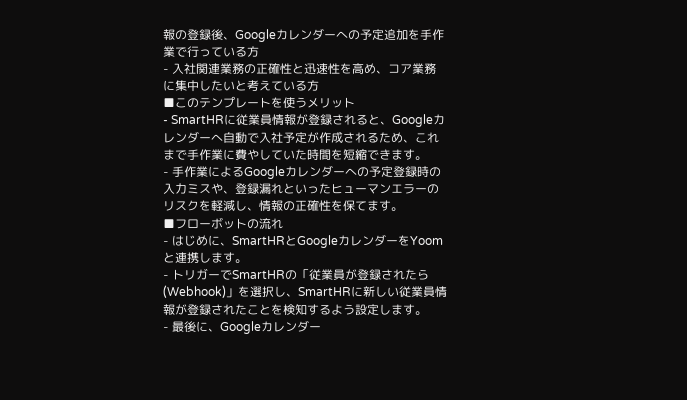報の登録後、Googleカレンダーへの予定追加を手作業で行っている方
- 入社関連業務の正確性と迅速性を高め、コア業務に集中したいと考えている方
■このテンプレートを使うメリット
- SmartHRに従業員情報が登録されると、Googleカレンダーへ自動で入社予定が作成されるため、これまで手作業に費やしていた時間を短縮できます。
- 手作業によるGoogleカレンダーへの予定登録時の入力ミスや、登録漏れといったヒューマンエラーのリスクを軽減し、情報の正確性を保てます。
■フローボットの流れ
- はじめに、SmartHRとGoogleカレンダーをYoomと連携します。
- トリガーでSmartHRの「従業員が登録されたら(Webhook)」を選択し、SmartHRに新しい従業員情報が登録されたことを検知するよう設定します。
- 最後に、Googleカレンダー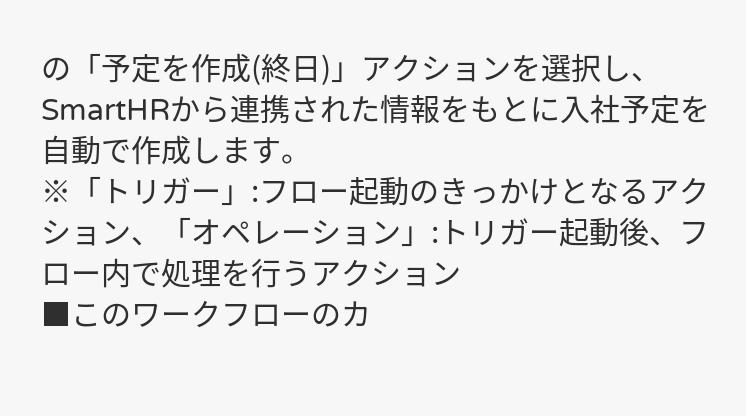の「予定を作成(終日)」アクションを選択し、SmartHRから連携された情報をもとに入社予定を自動で作成します。
※「トリガー」:フロー起動のきっかけとなるアクション、「オペレーション」:トリガー起動後、フロー内で処理を行うアクション
■このワークフローのカ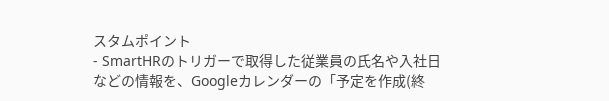スタムポイント
- SmartHRのトリガーで取得した従業員の氏名や入社日などの情報を、Googleカレンダーの「予定を作成(終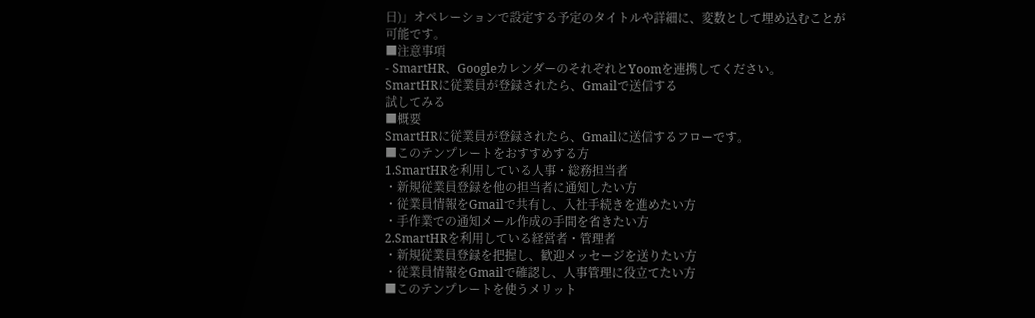日)」オペレーションで設定する予定のタイトルや詳細に、変数として埋め込むことが可能です。
■注意事項
- SmartHR、GoogleカレンダーのそれぞれとYoomを連携してください。
SmartHRに従業員が登録されたら、Gmailで送信する
試してみる
■概要
SmartHRに従業員が登録されたら、Gmailに送信するフローです。
■このテンプレートをおすすめする方
1.SmartHRを利用している人事・総務担当者
・新規従業員登録を他の担当者に通知したい方
・従業員情報をGmailで共有し、入社手続きを進めたい方
・手作業での通知メール作成の手間を省きたい方
2.SmartHRを利用している経営者・管理者
・新規従業員登録を把握し、歓迎メッセージを送りたい方
・従業員情報をGmailで確認し、人事管理に役立てたい方
■このテンプレートを使うメリット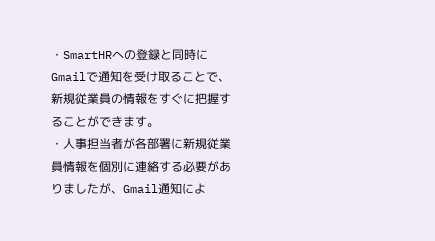・SmartHRへの登録と同時にGmailで通知を受け取ることで、新規従業員の情報をすぐに把握することができます。
・人事担当者が各部署に新規従業員情報を個別に連絡する必要がありましたが、Gmail通知によ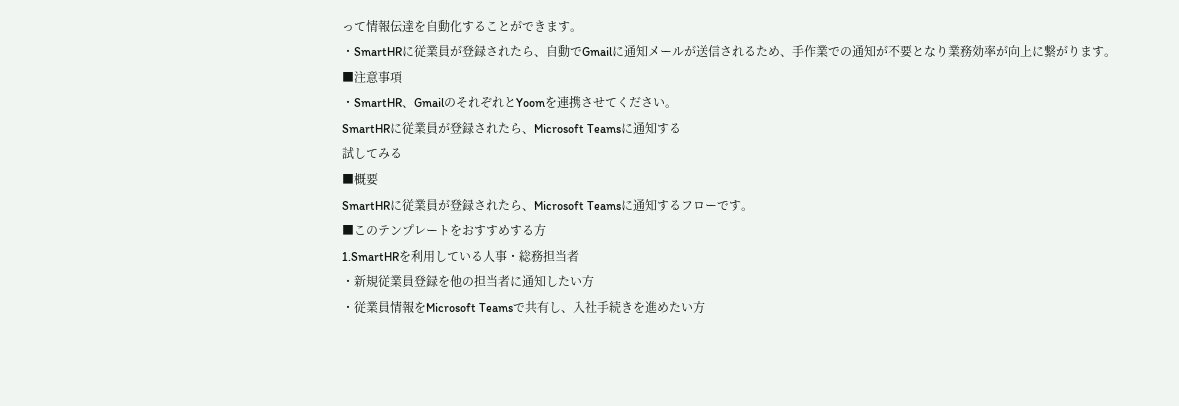って情報伝達を自動化することができます。
・SmartHRに従業員が登録されたら、自動でGmailに通知メールが送信されるため、手作業での通知が不要となり業務効率が向上に繋がります。
■注意事項
・SmartHR、GmailのそれぞれとYoomを連携させてください。
SmartHRに従業員が登録されたら、Microsoft Teamsに通知する
試してみる
■概要
SmartHRに従業員が登録されたら、Microsoft Teamsに通知するフローです。
■このテンプレートをおすすめする方
1.SmartHRを利用している人事・総務担当者
・新規従業員登録を他の担当者に通知したい方
・従業員情報をMicrosoft Teamsで共有し、入社手続きを進めたい方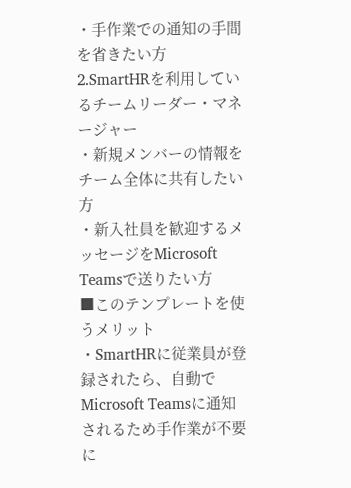・手作業での通知の手間を省きたい方
2.SmartHRを利用しているチームリーダー・マネージャー
・新規メンバーの情報をチーム全体に共有したい方
・新入社員を歓迎するメッセージをMicrosoft Teamsで送りたい方
■このテンプレートを使うメリット
・SmartHRに従業員が登録されたら、自動でMicrosoft Teamsに通知されるため手作業が不要に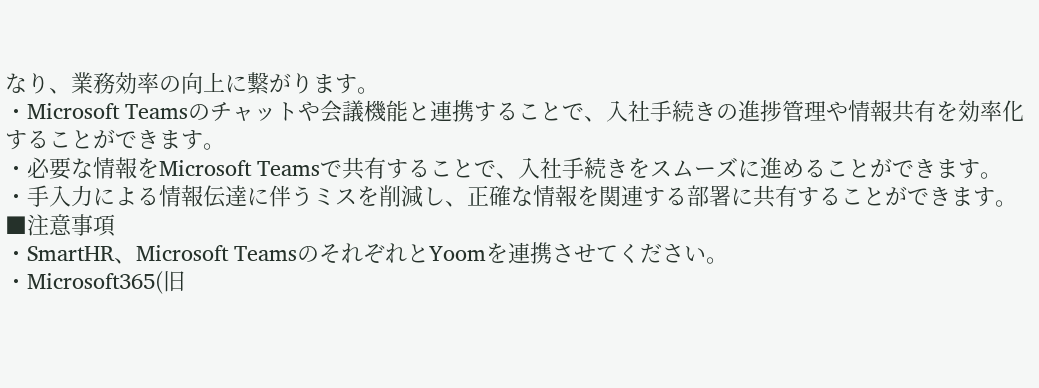なり、業務効率の向上に繋がります。
・Microsoft Teamsのチャットや会議機能と連携することで、入社手続きの進捗管理や情報共有を効率化することができます。
・必要な情報をMicrosoft Teamsで共有することで、入社手続きをスムーズに進めることができます。
・手入力による情報伝達に伴うミスを削減し、正確な情報を関連する部署に共有することができます。
■注意事項
・SmartHR、Microsoft TeamsのそれぞれとYoomを連携させてください。
・Microsoft365(旧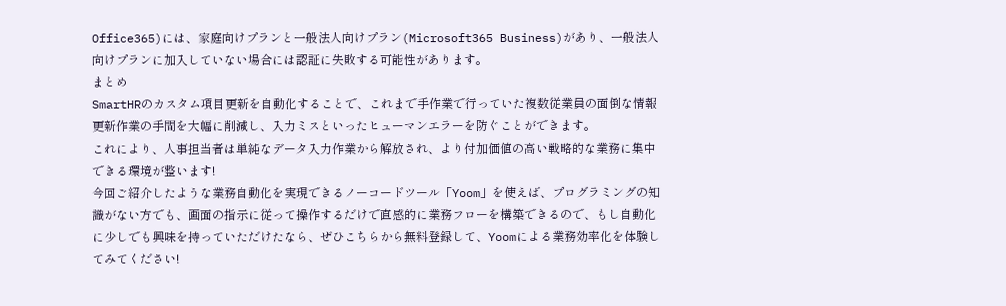Office365)には、家庭向けプランと一般法人向けプラン(Microsoft365 Business)があり、一般法人向けプランに加入していない場合には認証に失敗する可能性があります。
まとめ
SmartHRのカスタム項目更新を自動化することで、これまで手作業で行っていた複数従業員の面倒な情報更新作業の手間を大幅に削減し、入力ミスといったヒューマンエラーを防ぐことができます。
これにより、人事担当者は単純なデータ入力作業から解放され、より付加価値の高い戦略的な業務に集中できる環境が整います!
今回ご紹介したような業務自動化を実現できるノーコードツール「Yoom」を使えば、プログラミングの知識がない方でも、画面の指示に従って操作するだけで直感的に業務フローを構築できるので、もし自動化に少しでも興味を持っていただけたなら、ぜひこちらから無料登録して、Yoomによる業務効率化を体験してみてください!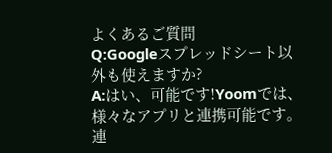よくあるご質問
Q:Googleスプレッドシート以外も使えますか?
A:はい、可能です!Yoomでは、様々なアプリと連携可能です。
連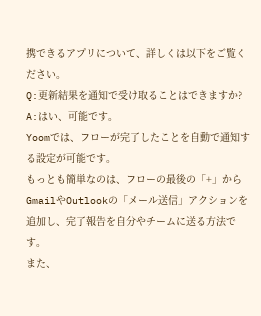携できるアプリについて、詳しくは以下をご覧ください。
Q:更新結果を通知で受け取ることはできますか?
A:はい、可能です。
Yoomでは、フローが完了したことを自動で通知する設定が可能です。
もっとも簡単なのは、フローの最後の「+」からGmailやOutlookの「メール送信」アクションを追加し、完了報告を自分やチームに送る方法です。
また、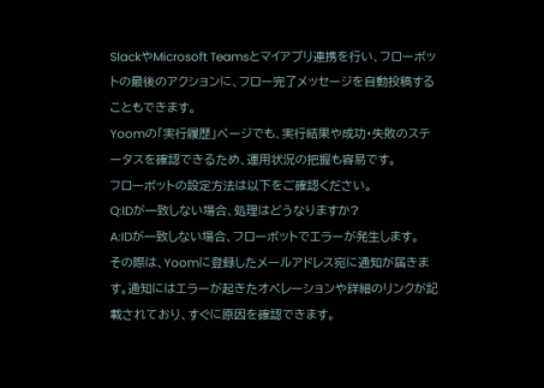SlackやMicrosoft Teamsとマイアプリ連携を行い、フローボットの最後のアクションに、フロー完了メッセージを自動投稿することもできます。
Yoomの「実行履歴」ページでも、実行結果や成功・失敗のステータスを確認できるため、運用状況の把握も容易です。
フローボットの設定方法は以下をご確認ください。
Q:IDが一致しない場合、処理はどうなりますか?
A:IDが一致しない場合、フローボットでエラーが発生します。
その際は、Yoomに登録したメールアドレス宛に通知が届きます。通知にはエラーが起きたオペレーションや詳細のリンクが記載されており、すぐに原因を確認できます。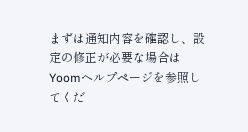まずは通知内容を確認し、設定の修正が必要な場合はYoomヘルプページを参照してくだ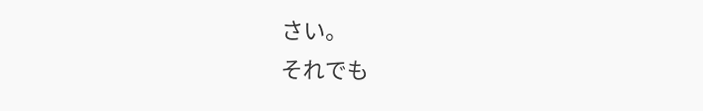さい。
それでも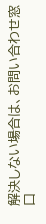解決しない場合は、お問い合わせ窓口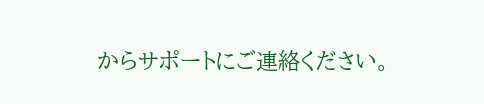からサポートにご連絡ください。